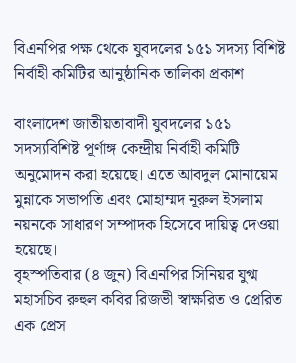বিএনপির পক্ষ থেকে যুবদলের ১৫১ সদস্য বিশিষ্ট নির্বাহী কমিটির আনুষ্ঠানিক তালিকা প্রকাশ

বাংলাদেশ জাতীয়তাবাদী যুবদলের ১৫১ সদস্যবিশিষ্ট পূর্ণাঙ্গ কেন্দ্রীয় নির্বাহী কমিটি অনুমোদন করা হয়েছে। এতে আবদুল মোনায়েম মুন্নাকে সভাপতি এবং মোহাম্মদ নূরুল ইসলাম নয়নকে সাধারণ সম্পাদক হিসেবে দায়িত্ব দেওয়া হয়েছে।
বৃহস্পতিবার (৪ জুন) বিএনপির সিনিয়র যুগ্ম মহাসচিব রুহুল কবির রিজভী স্বাক্ষরিত ও প্রেরিত এক প্রেস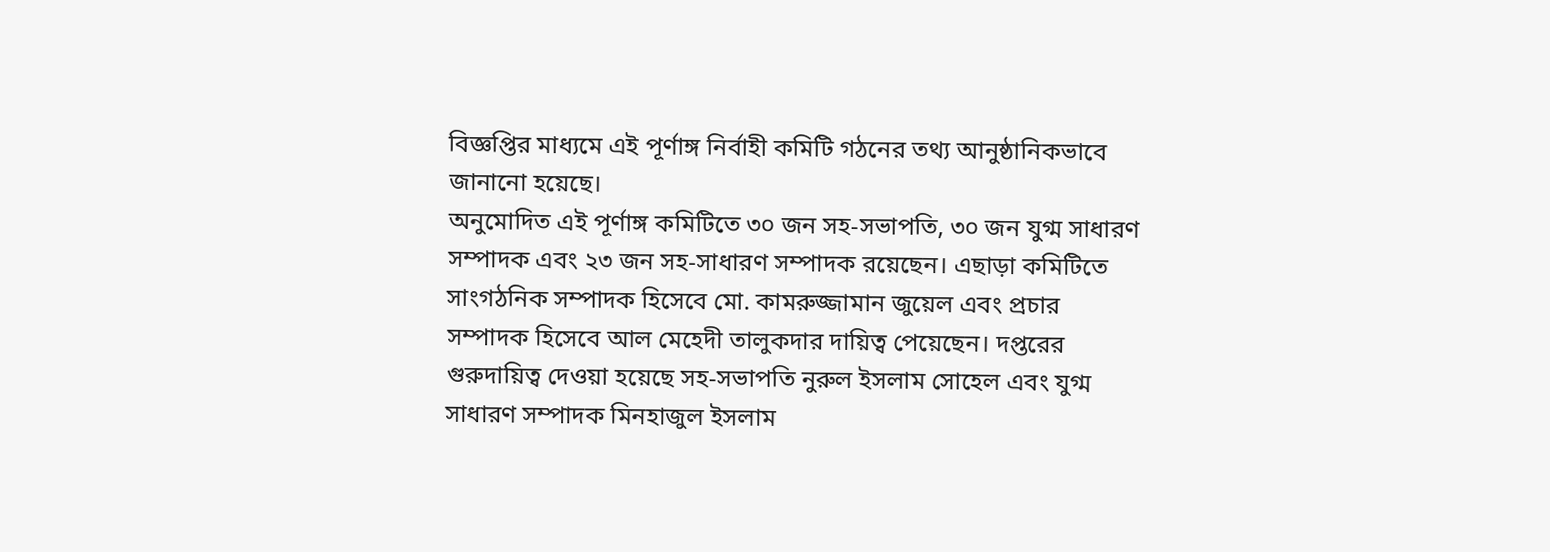বিজ্ঞপ্তির মাধ্যমে এই পূর্ণাঙ্গ নির্বাহী কমিটি গঠনের তথ্য আনুষ্ঠানিকভাবে জানানো হয়েছে।
অনুমোদিত এই পূর্ণাঙ্গ কমিটিতে ৩০ জন সহ-সভাপতি, ৩০ জন যুগ্ম সাধারণ সম্পাদক এবং ২৩ জন সহ-সাধারণ সম্পাদক রয়েছেন। এছাড়া কমিটিতে সাংগঠনিক সম্পাদক হিসেবে মো. কামরুজ্জামান জুয়েল এবং প্রচার সম্পাদক হিসেবে আল মেহেদী তালুকদার দায়িত্ব পেয়েছেন। দপ্তরের গুরুদায়িত্ব দেওয়া হয়েছে সহ-সভাপতি নুরুল ইসলাম সোহেল এবং যুগ্ম সাধারণ সম্পাদক মিনহাজুল ইসলাম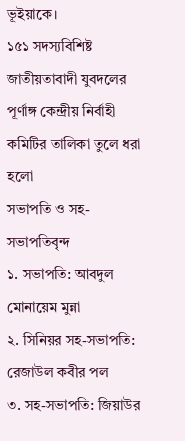ভূইয়াকে।
১৫১ সদস্যবিশিষ্ট জাতীয়তাবাদী যুবদলের পূর্ণাঙ্গ কেন্দ্রীয় নির্বাহী কমিটির তালিকা তুলে ধরা হলো
সভাপতি ও সহ-সভাপতিবৃন্দ
১. সভাপতি: আবদুল মোনায়েম মুন্না
২. সিনিয়র সহ-সভাপতি: রেজাউল কবীর পল
৩. সহ-সভাপতি: জিয়াউর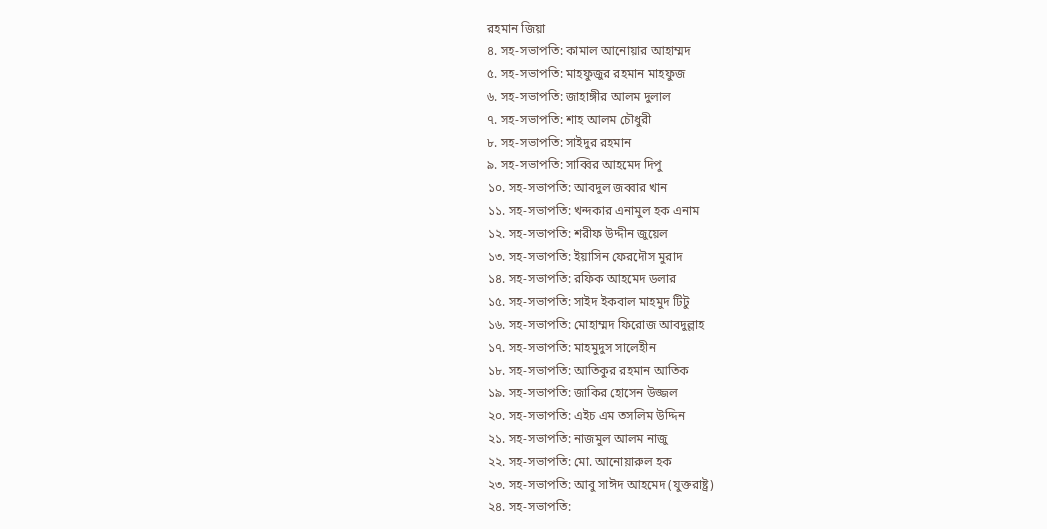রহমান জিয়া
৪. সহ-সভাপতি: কামাল আনোয়ার আহাম্মদ
৫. সহ-সভাপতি: মাহফুজুর রহমান মাহফুজ
৬. সহ-সভাপতি: জাহাঙ্গীর আলম দুলাল
৭. সহ-সভাপতি: শাহ আলম চৌধুরী
৮. সহ-সভাপতি: সাইদুর রহমান
৯. সহ-সভাপতি: সাব্বির আহমেদ দিপু
১০. সহ-সভাপতি: আবদুল জব্বার খান
১১. সহ-সভাপতি: খন্দকার এনামুল হক এনাম
১২. সহ-সভাপতি: শরীফ উদ্দীন জুয়েল
১৩. সহ-সভাপতি: ইয়াসিন ফেরদৌস মুরাদ
১৪. সহ-সভাপতি: রফিক আহমেদ ডলার
১৫. সহ-সভাপতি: সাইদ ইকবাল মাহমুদ টিটু
১৬. সহ-সভাপতি: মোহাম্মদ ফিরোজ আবদুল্লাহ
১৭. সহ-সভাপতি: মাহমুদুস সালেহীন
১৮. সহ-সভাপতি: আতিকুর রহমান আতিক
১৯. সহ-সভাপতি: জাকির হোসেন উজ্জল
২০. সহ-সভাপতি: এইচ এম তসলিম উদ্দিন
২১. সহ-সভাপতি: নাজমুল আলম নাজু
২২. সহ-সভাপতি: মো. আনোয়ারুল হক
২৩. সহ-সভাপতি: আবু সাঈদ আহমেদ (যুক্তরাষ্ট্র)
২৪. সহ-সভাপতি: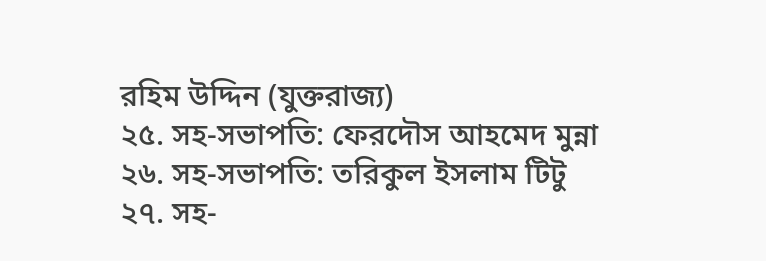রহিম উদ্দিন (যুক্তরাজ্য)
২৫. সহ-সভাপতি: ফেরদৌস আহমেদ মুন্না
২৬. সহ-সভাপতি: তরিকুল ইসলাম টিটু
২৭. সহ-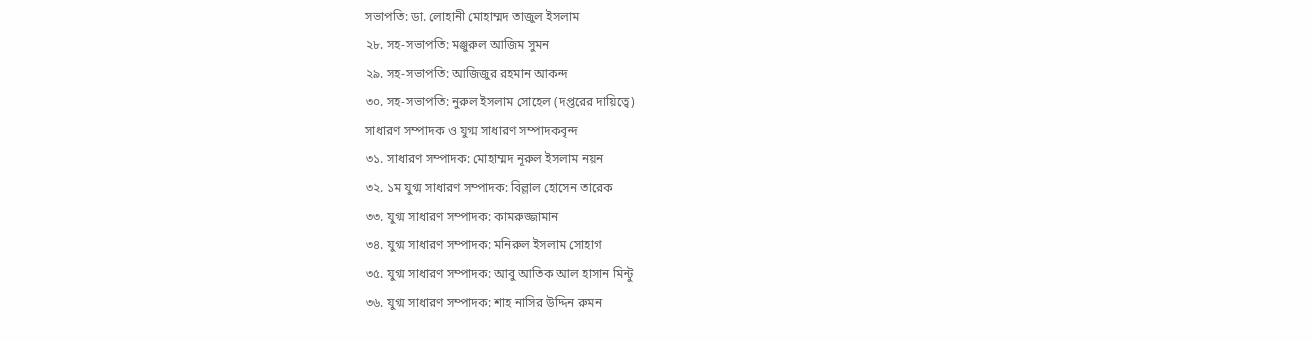সভাপতি: ডা. লোহানী মোহাম্মদ তাজুল ইসলাম
২৮. সহ-সভাপতি: মঞ্জুরুল আজিম সুমন
২৯. সহ-সভাপতি: আজিজুর রহমান আকন্দ
৩০. সহ-সভাপতি: নুরুল ইসলাম সোহেল (দপ্তরের দায়িত্বে)
সাধারণ সম্পাদক ও যুগ্ম সাধারণ সম্পাদকবৃন্দ
৩১. সাধারণ সম্পাদক: মোহাম্মদ নূরুল ইসলাম নয়ন
৩২. ১ম যুগ্ম সাধারণ সম্পাদক: বিল্লাল হোসেন তারেক
৩৩. যুগ্ম সাধারণ সম্পাদক: কামরুজ্জামান
৩৪. যুগ্ম সাধারণ সম্পাদক: মনিরুল ইসলাম সোহাগ
৩৫. যুগ্ম সাধারণ সম্পাদক: আবু আতিক আল হাসান মিন্টু
৩৬. যুগ্ম সাধারণ সম্পাদক: শাহ নাসির উদ্দিন রুমন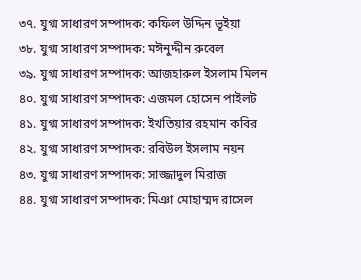৩৭. যুগ্ম সাধারণ সম্পাদক: কফিল উদ্দিন ভূইয়া
৩৮. যুগ্ম সাধারণ সম্পাদক: মঈনুদ্দীন রুবেল
৩৯. যুগ্ম সাধারণ সম্পাদক: আজহারুল ইসলাম মিলন
৪০. যুগ্ম সাধারণ সম্পাদক: এজমল হোসেন পাইলট
৪১. যুগ্ম সাধারণ সম্পাদক: ইখতিয়ার রহমান কবির
৪২. যুগ্ম সাধারণ সম্পাদক: রবিউল ইসলাম নয়ন
৪৩. যুগ্ম সাধারণ সম্পাদক: সাজ্জাদুল মিরাজ
৪৪. যুগ্ম সাধারণ সম্পাদক: মিঞা মোহাম্মদ রাসেল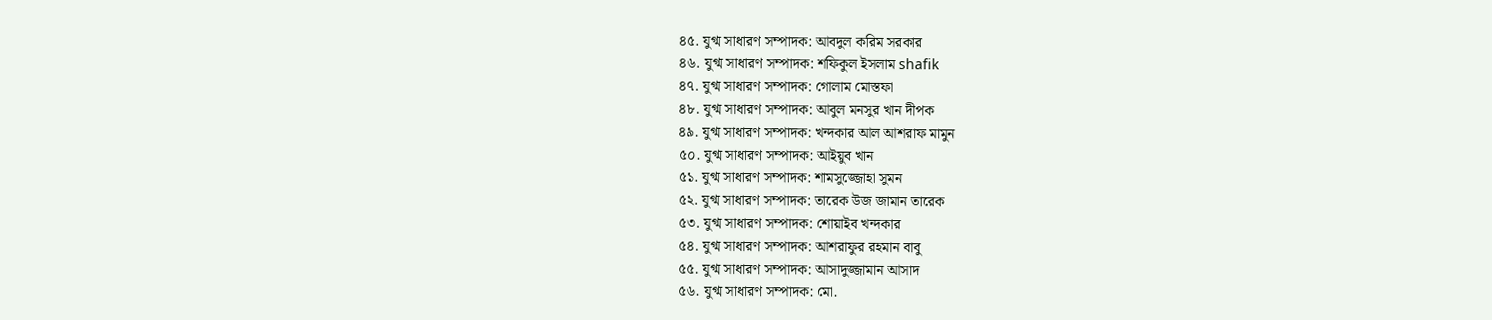৪৫. যুগ্ম সাধারণ সম্পাদক: আবদুল করিম সরকার
৪৬. যুগ্ম সাধারণ সম্পাদক: শফিকুল ইসলাম shafik
৪৭. যুগ্ম সাধারণ সম্পাদক: গোলাম মোস্তফা
৪৮. যুগ্ম সাধারণ সম্পাদক: আবুল মনসুর খান দীপক
৪৯. যুগ্ম সাধারণ সম্পাদক: খন্দকার আল আশরাফ মামুন
৫০. যুগ্ম সাধারণ সম্পাদক: আইয়ুব খান
৫১. যুগ্ম সাধারণ সম্পাদক: শামসুজ্জোহা সুমন
৫২. যুগ্ম সাধারণ সম্পাদক: তারেক উজ জামান তারেক
৫৩. যুগ্ম সাধারণ সম্পাদক: শোয়াইব খন্দকার
৫৪. যুগ্ম সাধারণ সম্পাদক: আশরাফুর রহমান বাবু
৫৫. যুগ্ম সাধারণ সম্পাদক: আসাদুজ্জামান আসাদ
৫৬. যুগ্ম সাধারণ সম্পাদক: মো.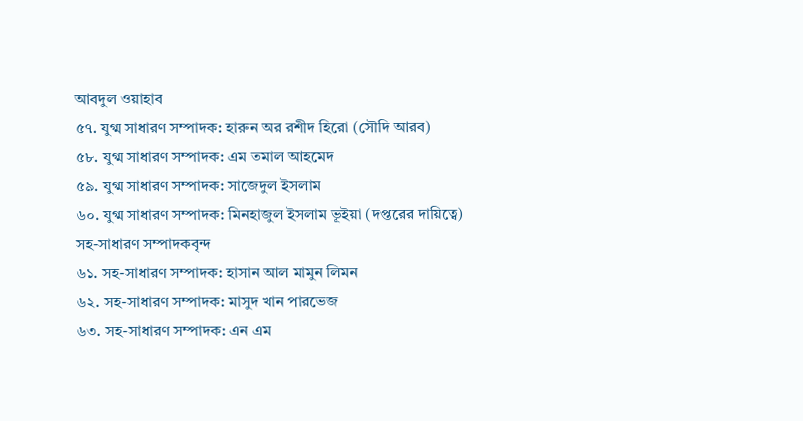আবদুল ওয়াহাব
৫৭. যুগ্ম সাধারণ সম্পাদক: হারুন অর রশীদ হিরো (সৌদি আরব)
৫৮. যুগ্ম সাধারণ সম্পাদক: এম তমাল আহমেদ
৫৯. যুগ্ম সাধারণ সম্পাদক: সাজেদুল ইসলাম
৬০. যুগ্ম সাধারণ সম্পাদক: মিনহাজুল ইসলাম ভূইয়া (দপ্তরের দায়িত্বে)
সহ-সাধারণ সম্পাদকবৃন্দ
৬১. সহ-সাধারণ সম্পাদক: হাসান আল মামুন লিমন
৬২. সহ-সাধারণ সম্পাদক: মাসুদ খান পারভেজ
৬৩. সহ-সাধারণ সম্পাদক: এন এম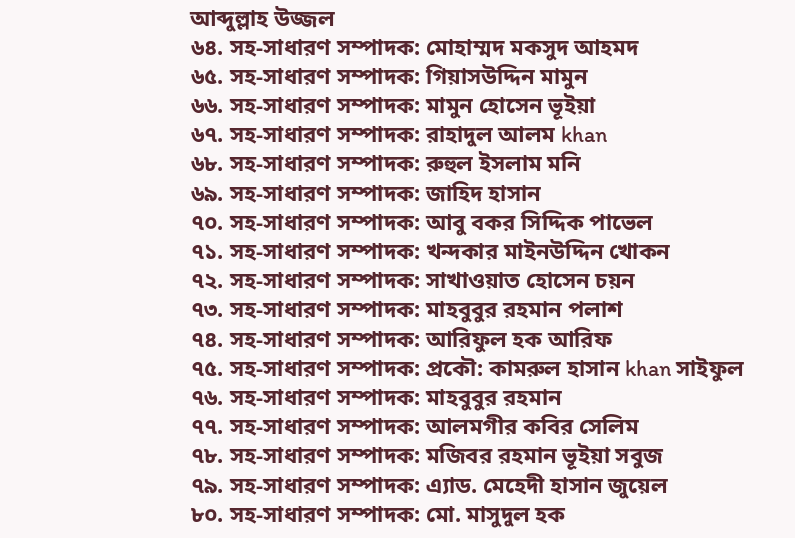আব্দুল্লাহ উজ্জল
৬৪. সহ-সাধারণ সম্পাদক: মোহাম্মদ মকসুদ আহমদ
৬৫. সহ-সাধারণ সম্পাদক: গিয়াসউদ্দিন মামুন
৬৬. সহ-সাধারণ সম্পাদক: মামুন হোসেন ভূইয়া
৬৭. সহ-সাধারণ সম্পাদক: রাহাদুল আলম khan
৬৮. সহ-সাধারণ সম্পাদক: রুহুল ইসলাম মনি
৬৯. সহ-সাধারণ সম্পাদক: জাহিদ হাসান
৭০. সহ-সাধারণ সম্পাদক: আবু বকর সিদ্দিক পাভেল
৭১. সহ-সাধারণ সম্পাদক: খন্দকার মাইনউদ্দিন খোকন
৭২. সহ-সাধারণ সম্পাদক: সাখাওয়াত হোসেন চয়ন
৭৩. সহ-সাধারণ সম্পাদক: মাহবুবুর রহমান পলাশ
৭৪. সহ-সাধারণ সম্পাদক: আরিফুল হক আরিফ
৭৫. সহ-সাধারণ সম্পাদক: প্রকৌ: কামরুল হাসান khan সাইফুল
৭৬. সহ-সাধারণ সম্পাদক: মাহবুবুর রহমান
৭৭. সহ-সাধারণ সম্পাদক: আলমগীর কবির সেলিম
৭৮. সহ-সাধারণ সম্পাদক: মজিবর রহমান ভূইয়া সবুজ
৭৯. সহ-সাধারণ সম্পাদক: এ্যাড. মেহেদী হাসান জুয়েল
৮০. সহ-সাধারণ সম্পাদক: মো. মাসুদুল হক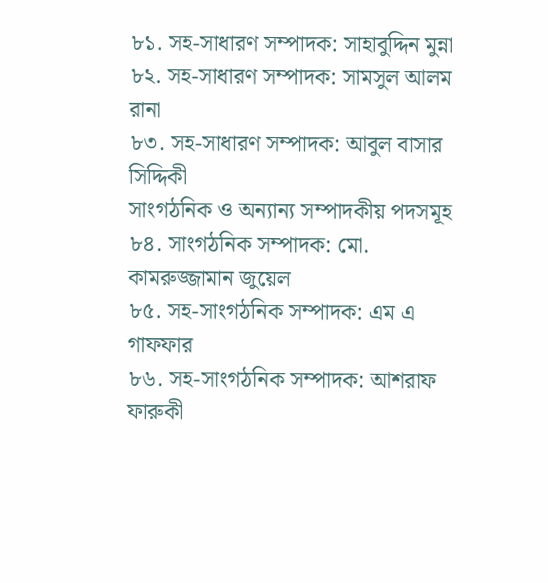৮১. সহ-সাধারণ সম্পাদক: সাহাবুদ্দিন মুন্না
৮২. সহ-সাধারণ সম্পাদক: সামসুল আলম রানা
৮৩. সহ-সাধারণ সম্পাদক: আবুল বাসার সিদ্দিকী
সাংগঠনিক ও অন্যান্য সম্পাদকীয় পদসমূহ
৮৪. সাংগঠনিক সম্পাদক: মো. কামরুজ্জামান জুয়েল
৮৫. সহ-সাংগঠনিক সম্পাদক: এম এ গাফফার
৮৬. সহ-সাংগঠনিক সম্পাদক: আশরাফ ফারুকী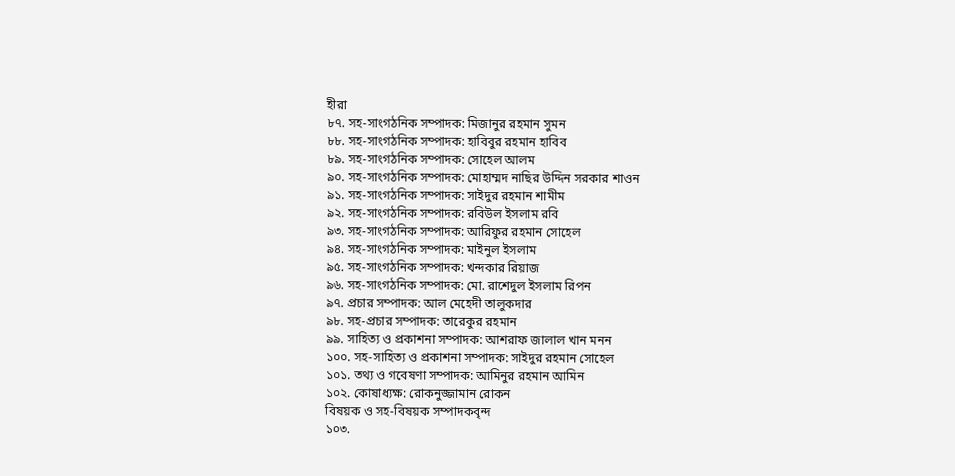হীরা
৮৭. সহ-সাংগঠনিক সম্পাদক: মিজানুর রহমান সুমন
৮৮. সহ-সাংগঠনিক সম্পাদক: হাবিবুর রহমান হাবিব
৮৯. সহ-সাংগঠনিক সম্পাদক: সোহেল আলম
৯০. সহ-সাংগঠনিক সম্পাদক: মোহাম্মদ নাছির উদ্দিন সরকার শাওন
৯১. সহ-সাংগঠনিক সম্পাদক: সাইদুর রহমান শামীম
৯২. সহ-সাংগঠনিক সম্পাদক: রবিউল ইসলাম রবি
৯৩. সহ-সাংগঠনিক সম্পাদক: আরিফুর রহমান সোহেল
৯৪. সহ-সাংগঠনিক সম্পাদক: মাইনুল ইসলাম
৯৫. সহ-সাংগঠনিক সম্পাদক: খন্দকার রিয়াজ
৯৬. সহ-সাংগঠনিক সম্পাদক: মো. রাশেদুল ইসলাম রিপন
৯৭. প্রচার সম্পাদক: আল মেহেদী তালুকদার
৯৮. সহ-প্রচার সম্পাদক: তারেকুর রহমান
৯৯. সাহিত্য ও প্রকাশনা সম্পাদক: আশরাফ জালাল খান মনন
১০০. সহ-সাহিত্য ও প্রকাশনা সম্পাদক: সাইদুর রহমান সোহেল
১০১. তথ্য ও গবেষণা সম্পাদক: আমিনুর রহমান আমিন
১০২. কোষাধ্যক্ষ: রোকনুজ্জামান রোকন
বিষয়ক ও সহ-বিষয়ক সম্পাদকবৃন্দ
১০৩.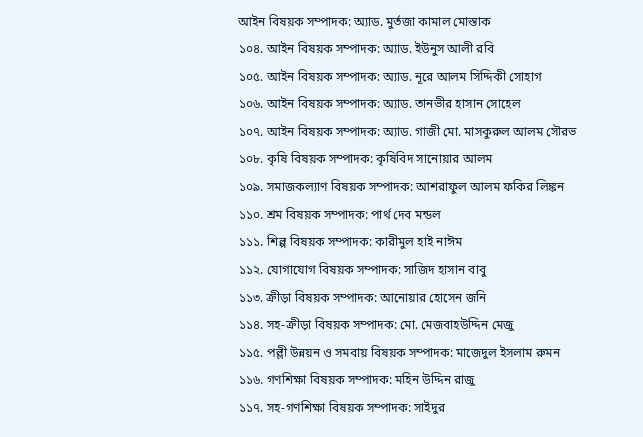আইন বিষয়ক সম্পাদক: অ্যাড. মুর্তজা কামাল মোস্তাক
১০৪. আইন বিষয়ক সম্পাদক: অ্যাড. ইউনুস আলী রবি
১০৫. আইন বিষয়ক সম্পাদক: অ্যাড. নূরে আলম সিদ্দিকী সোহাগ
১০৬. আইন বিষয়ক সম্পাদক: অ্যাড. তানভীর হাসান সোহেল
১০৭. আইন বিষয়ক সম্পাদক: অ্যাড. গাজী মো. মাসকুরুল আলম সৌরভ
১০৮. কৃষি বিষয়ক সম্পাদক: কৃষিবিদ সানোয়ার আলম
১০৯. সমাজকল্যাণ বিষয়ক সম্পাদক: আশরাফুল আলম ফকির লিঙ্কন
১১০. শ্রম বিষয়ক সম্পাদক: পার্থ দেব মন্ডল
১১১. শিল্প বিষয়ক সম্পাদক: কারীমুল হাই নাঈম
১১২. যোগাযোগ বিষয়ক সম্পাদক: সাজিদ হাসান বাবু
১১৩. ক্রীড়া বিষয়ক সম্পাদক: আনোয়ার হোসেন জনি
১১৪. সহ-ক্রীড়া বিষয়ক সম্পাদক: মো. মেজবাহউদ্দিন মেজু
১১৫. পল্লী উন্নয়ন ও সমবায় বিষয়ক সম্পাদক: মাজেদুল ইসলাম রুমন
১১৬. গণশিক্ষা বিষয়ক সম্পাদক: মহিন উদ্দিন রাজু
১১৭. সহ-গণশিক্ষা বিষয়ক সম্পাদক: সাইদুর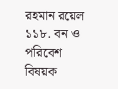রহমান রয়েল
১১৮. বন ও পরিবেশ বিষয়ক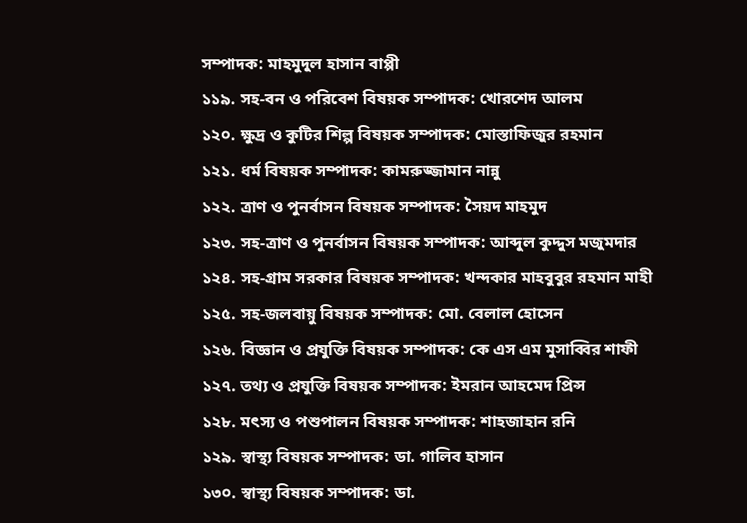সম্পাদক: মাহমুদুল হাসান বাপ্পী
১১৯. সহ-বন ও পরিবেশ বিষয়ক সম্পাদক: খোরশেদ আলম
১২০. ক্ষুদ্র ও কুটির শিল্প বিষয়ক সম্পাদক: মোস্তাফিজুর রহমান
১২১. ধর্ম বিষয়ক সম্পাদক: কামরুজ্জামান নান্নু
১২২. ত্রাণ ও পুনর্বাসন বিষয়ক সম্পাদক: সৈয়দ মাহমুদ
১২৩. সহ-ত্রাণ ও পুনর্বাসন বিষয়ক সম্পাদক: আব্দুল কুদ্দুস মজুমদার
১২৪. সহ-গ্রাম সরকার বিষয়ক সম্পাদক: খন্দকার মাহবুবুর রহমান মাহী
১২৫. সহ-জলবায়ু বিষয়ক সম্পাদক: মো. বেলাল হোসেন
১২৬. বিজ্ঞান ও প্রযুক্তি বিষয়ক সম্পাদক: কে এস এম মুসাব্বির শাফী
১২৭. তথ্য ও প্রযুক্তি বিষয়ক সম্পাদক: ইমরান আহমেদ প্রিন্স
১২৮. মৎস্য ও পশুপালন বিষয়ক সম্পাদক: শাহজাহান রনি
১২৯. স্বাস্থ্য বিষয়ক সম্পাদক: ডা. গালিব হাসান
১৩০. স্বাস্থ্য বিষয়ক সম্পাদক: ডা.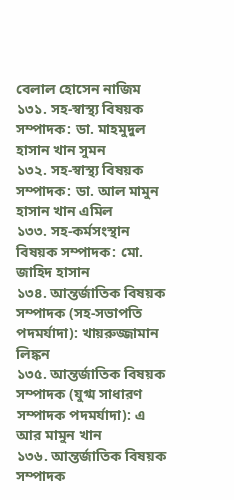বেলাল হোসেন নাজিম
১৩১. সহ-স্বাস্থ্য বিষয়ক সম্পাদক: ডা. মাহমুদুল হাসান খান সুমন
১৩২. সহ-স্বাস্থ্য বিষয়ক সম্পাদক: ডা. আল মামুন হাসান খান এমিল
১৩৩. সহ-কর্মসংস্থান বিষয়ক সম্পাদক: মো. জাহিদ হাসান
১৩৪. আন্তর্জাতিক বিষয়ক সম্পাদক (সহ-সভাপতি পদমর্যাদা): খায়রুজ্জামান লিঙ্কন
১৩৫. আন্তর্জাতিক বিষয়ক সম্পাদক (যুগ্ম সাধারণ সম্পাদক পদমর্যাদা): এ আর মামুন খান
১৩৬. আন্তর্জাতিক বিষয়ক সম্পাদক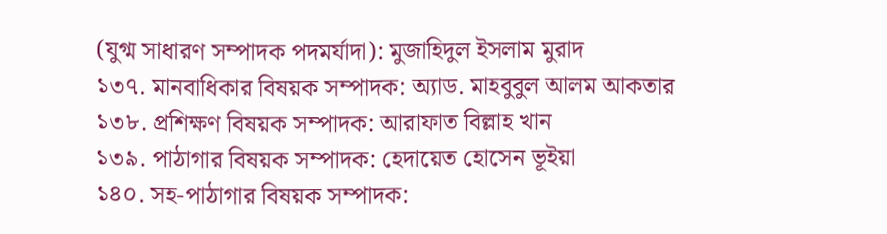(যুগ্ম সাধারণ সম্পাদক পদমর্যাদা): মুজাহিদুল ইসলাম মুরাদ
১৩৭. মানবাধিকার বিষয়ক সম্পাদক: অ্যাড. মাহবুবুল আলম আকতার
১৩৮. প্রশিক্ষণ বিষয়ক সম্পাদক: আরাফাত বিল্লাহ খান
১৩৯. পাঠাগার বিষয়ক সম্পাদক: হেদায়েত হোসেন ভূইয়া
১৪০. সহ-পাঠাগার বিষয়ক সম্পাদক: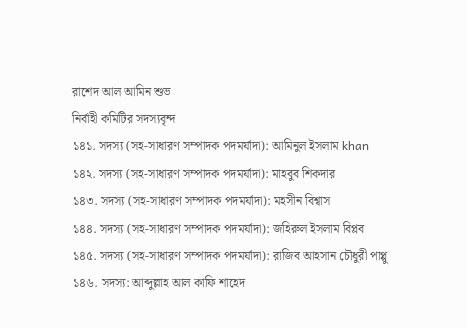রাশেদ আল আমিন শুভ
নির্বাহী কমিটির সদস্যবৃন্দ
১৪১. সদস্য (সহ-সাধারণ সম্পাদক পদমর্যাদা): আমিনুল ইসলাম khan
১৪২. সদস্য (সহ-সাধারণ সম্পাদক পদমর্যাদা): মাহবুব শিকদার
১৪৩. সদস্য (সহ-সাধারণ সম্পাদক পদমর্যাদা): মহসীন বিশ্বাস
১৪৪. সদস্য (সহ-সাধারণ সম্পাদক পদমর্যাদা): জহিরুল ইসলাম বিপ্লব
১৪৫. সদস্য (সহ-সাধারণ সম্পাদক পদমর্যাদা): রাজিব আহসান চৌধুরী পাপ্পু
১৪৬. সদস্য: আব্দুল্লাহ আল কাফি শাহেদ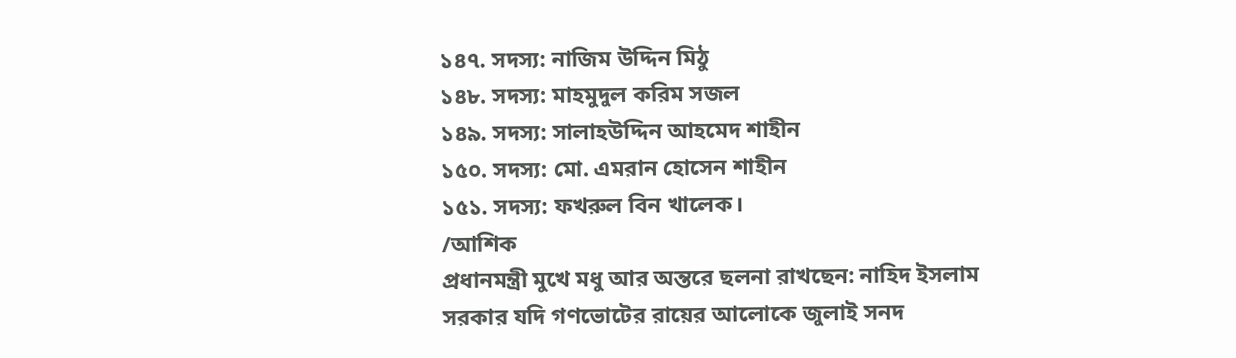১৪৭. সদস্য: নাজিম উদ্দিন মিঠু
১৪৮. সদস্য: মাহমুদুল করিম সজল
১৪৯. সদস্য: সালাহউদ্দিন আহমেদ শাহীন
১৫০. সদস্য: মো. এমরান হোসেন শাহীন
১৫১. সদস্য: ফখরুল বিন খালেক।
/আশিক
প্রধানমন্ত্রী মুখে মধু আর অন্তরে ছলনা রাখছেন: নাহিদ ইসলাম
সরকার যদি গণভোটের রায়ের আলোকে জুলাই সনদ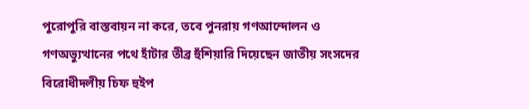পুরোপুরি বাস্তবায়ন না করে, তবে পুনরায় গণআন্দোলন ও গণঅভ্যুত্থানের পথে হাঁটার তীব্র হুঁশিয়ারি দিয়েছেন জাতীয় সংসদের বিরোধীদলীয় চিফ হুইপ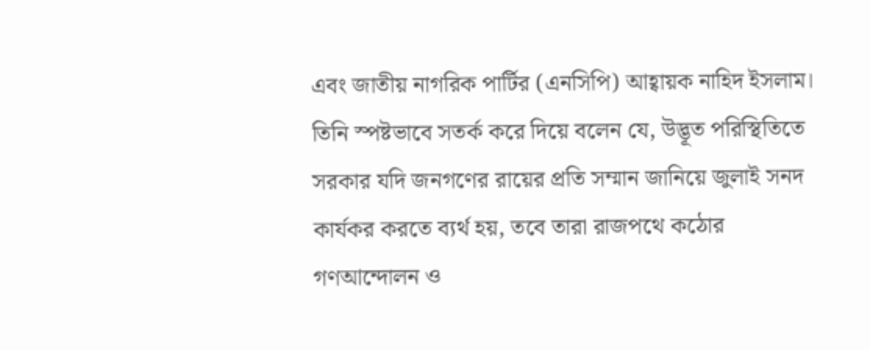এবং জাতীয় নাগরিক পার্টির (এনসিপি) আহ্বায়ক নাহিদ ইসলাম। তিনি স্পষ্টভাবে সতর্ক করে দিয়ে বলেন যে, উদ্ভূত পরিস্থিতিতে সরকার যদি জনগণের রায়ের প্রতি সম্মান জানিয়ে জুলাই সনদ কার্যকর করতে ব্যর্থ হয়, তবে তারা রাজপথে কঠোর গণআন্দোলন ও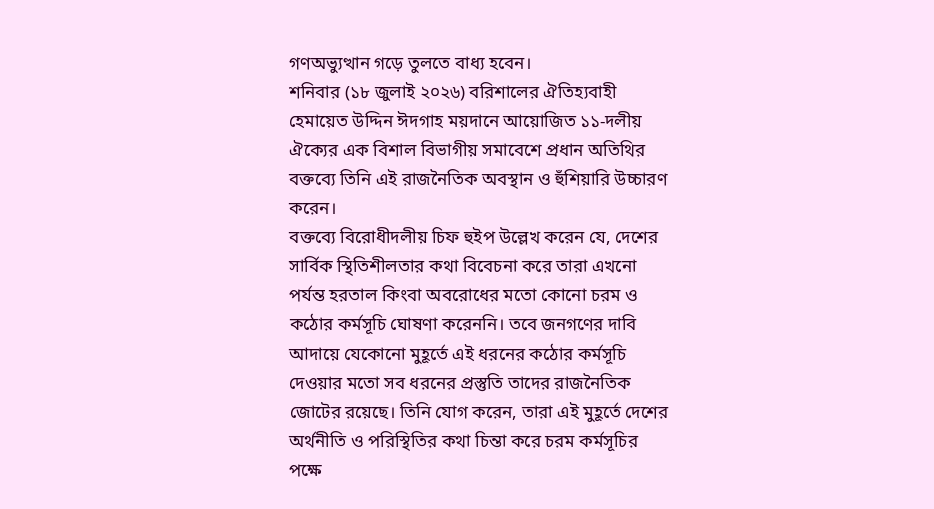গণঅভ্যুত্থান গড়ে তুলতে বাধ্য হবেন।
শনিবার (১৮ জুলাই ২০২৬) বরিশালের ঐতিহ্যবাহী হেমায়েত উদ্দিন ঈদগাহ ময়দানে আয়োজিত ১১-দলীয় ঐক্যের এক বিশাল বিভাগীয় সমাবেশে প্রধান অতিথির বক্তব্যে তিনি এই রাজনৈতিক অবস্থান ও হুঁশিয়ারি উচ্চারণ করেন।
বক্তব্যে বিরোধীদলীয় চিফ হুইপ উল্লেখ করেন যে, দেশের সার্বিক স্থিতিশীলতার কথা বিবেচনা করে তারা এখনো পর্যন্ত হরতাল কিংবা অবরোধের মতো কোনো চরম ও কঠোর কর্মসূচি ঘোষণা করেননি। তবে জনগণের দাবি আদায়ে যেকোনো মুহূর্তে এই ধরনের কঠোর কর্মসূচি দেওয়ার মতো সব ধরনের প্রস্তুতি তাদের রাজনৈতিক জোটের রয়েছে। তিনি যোগ করেন, তারা এই মুহূর্তে দেশের অর্থনীতি ও পরিস্থিতির কথা চিন্তা করে চরম কর্মসূচির পক্ষে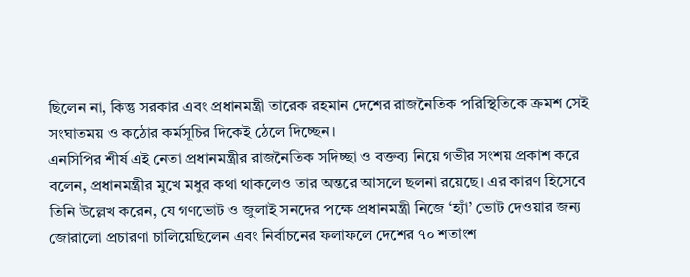ছিলেন না, কিন্তু সরকার এবং প্রধানমন্ত্রী তারেক রহমান দেশের রাজনৈতিক পরিস্থিতিকে ক্রমশ সেই সংঘাতময় ও কঠোর কর্মসূচির দিকেই ঠেলে দিচ্ছেন।
এনসিপির শীর্ষ এই নেতা প্রধানমন্ত্রীর রাজনৈতিক সদিচ্ছা ও বক্তব্য নিয়ে গভীর সংশয় প্রকাশ করে বলেন, প্রধানমন্ত্রীর মুখে মধুর কথা থাকলেও তার অন্তরে আসলে ছলনা রয়েছে। এর কারণ হিসেবে তিনি উল্লেখ করেন, যে গণভোট ও জুলাই সনদের পক্ষে প্রধানমন্ত্রী নিজে ‘হ্যাঁ’ ভোট দেওয়ার জন্য জোরালো প্রচারণা চালিয়েছিলেন এবং নির্বাচনের ফলাফলে দেশের ৭০ শতাংশ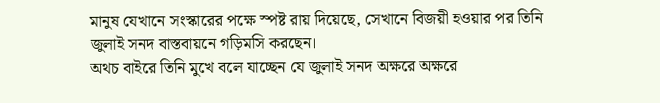মানুষ যেখানে সংস্কারের পক্ষে স্পষ্ট রায় দিয়েছে, সেখানে বিজয়ী হওয়ার পর তিনি জুলাই সনদ বাস্তবায়নে গড়িমসি করছেন।
অথচ বাইরে তিনি মুখে বলে যাচ্ছেন যে জুলাই সনদ অক্ষরে অক্ষরে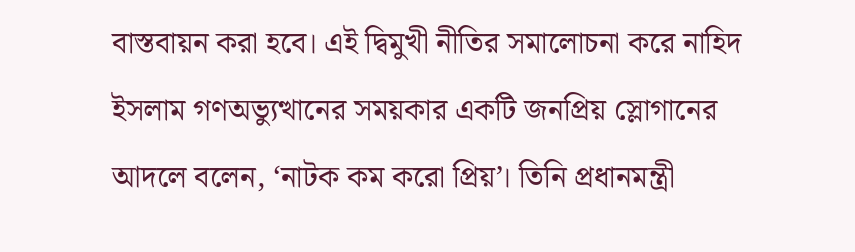বাস্তবায়ন করা হবে। এই দ্বিমুখী নীতির সমালোচনা করে নাহিদ ইসলাম গণঅভ্যুত্থানের সময়কার একটি জনপ্রিয় স্লোগানের আদলে বলেন, ‘নাটক কম করো প্রিয়’। তিনি প্রধানমন্ত্রী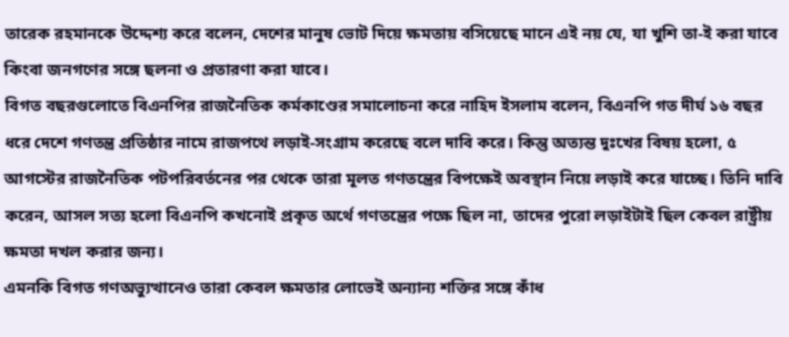তারেক রহমানকে উদ্দেশ্য করে বলেন, দেশের মানুষ ভোট দিয়ে ক্ষমতায় বসিয়েছে মানে এই নয় যে, যা খুশি তা-ই করা যাবে কিংবা জনগণের সঙ্গে ছলনা ও প্রতারণা করা যাবে।
বিগত বছরগুলোতে বিএনপির রাজনৈতিক কর্মকাণ্ডের সমালোচনা করে নাহিদ ইসলাম বলেন, বিএনপি গত দীর্ঘ ১৬ বছর ধরে দেশে গণতন্ত্র প্রতিষ্ঠার নামে রাজপথে লড়াই-সংগ্রাম করেছে বলে দাবি করে। কিন্তু অত্যন্ত দুঃখের বিষয় হলো, ৫ আগস্টের রাজনৈতিক পটপরিবর্তনের পর থেকে তারা মূলত গণতন্ত্রের বিপক্ষেই অবস্থান নিয়ে লড়াই করে যাচ্ছে। তিনি দাবি করেন, আসল সত্য হলো বিএনপি কখনোই প্রকৃত অর্থে গণতন্ত্রের পক্ষে ছিল না, তাদের পুরো লড়াইটাই ছিল কেবল রাষ্ট্রীয় ক্ষমতা দখল করার জন্য।
এমনকি বিগত গণঅভ্যুত্থানেও তারা কেবল ক্ষমতার লোভেই অন্যান্য শক্তির সঙ্গে কাঁধ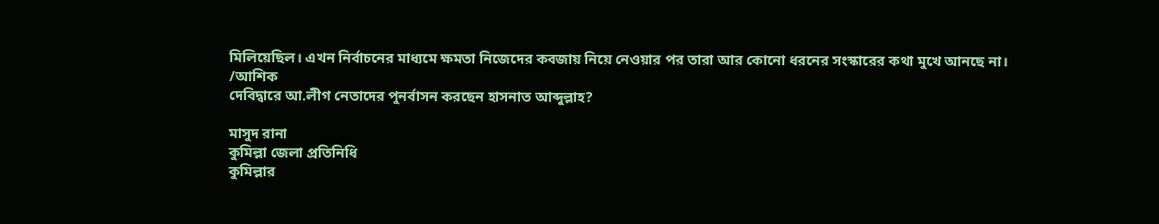মিলিয়েছিল। এখন নির্বাচনের মাধ্যমে ক্ষমতা নিজেদের কবজায় নিয়ে নেওয়ার পর তারা আর কোনো ধরনের সংস্কারের কথা মুখে আনছে না।
/আশিক
দেবিদ্বারে আ.লীগ নেতাদের পুনর্বাসন করছেন হাসনাত আব্দুল্লাহ?

মাসুদ রানা
কুমিল্লা জেলা প্রতিনিধি
কুমিল্লার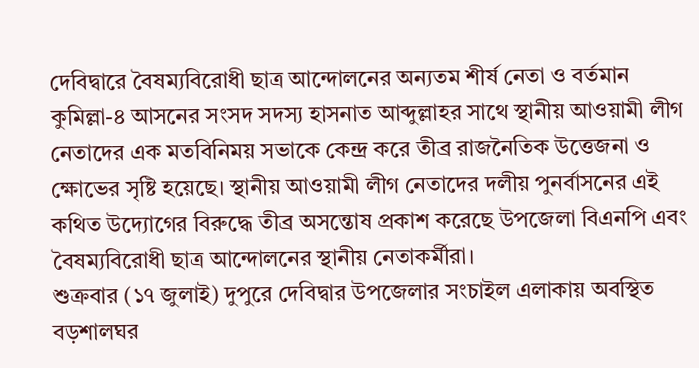দেবিদ্বারে বৈষম্যবিরোধী ছাত্র আন্দোলনের অন্যতম শীর্ষ নেতা ও বর্তমান কুমিল্লা-৪ আসনের সংসদ সদস্য হাসনাত আব্দুল্লাহর সাথে স্থানীয় আওয়ামী লীগ নেতাদের এক মতবিনিময় সভাকে কেন্দ্র করে তীব্র রাজনৈতিক উত্তেজনা ও ক্ষোভের সৃষ্টি হয়েছে। স্থানীয় আওয়ামী লীগ নেতাদের দলীয় পুনর্বাসনের এই কথিত উদ্যোগের বিরুদ্ধে তীব্র অসন্তোষ প্রকাশ করেছে উপজেলা বিএনপি এবং বৈষম্যবিরোধী ছাত্র আন্দোলনের স্থানীয় নেতাকর্মীরা।
শুক্রবার (১৭ জুলাই) দুপুরে দেবিদ্বার উপজেলার সংচাইল এলাকায় অবস্থিত বড়শালঘর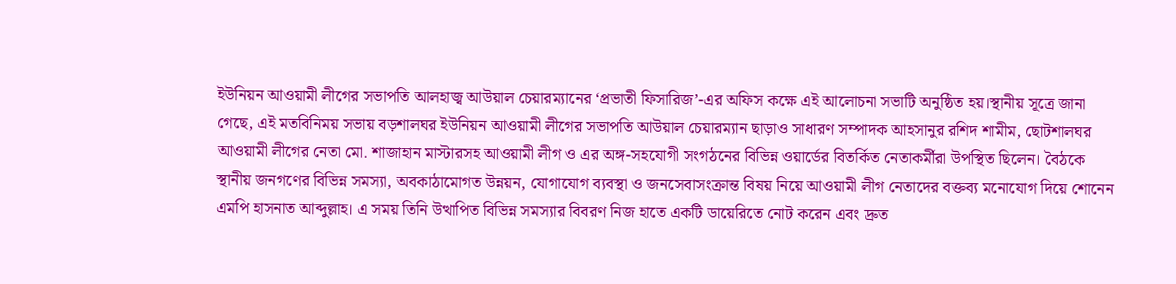ইউনিয়ন আওয়ামী লীগের সভাপতি আলহাজ্ব আউয়াল চেয়ারম্যানের ‘প্রভাতী ফিসারিজ’-এর অফিস কক্ষে এই আলোচনা সভাটি অনুষ্ঠিত হয়।স্থানীয় সূত্রে জানা গেছে, এই মতবিনিময় সভায় বড়শালঘর ইউনিয়ন আওয়ামী লীগের সভাপতি আউয়াল চেয়ারম্যান ছাড়াও সাধারণ সম্পাদক আহসানুর রশিদ শামীম, ছোটশালঘর আওয়ামী লীগের নেতা মো. শাজাহান মাস্টারসহ আওয়ামী লীগ ও এর অঙ্গ-সহযোগী সংগঠনের বিভিন্ন ওয়ার্ডের বিতর্কিত নেতাকর্মীরা উপস্থিত ছিলেন। বৈঠকে স্থানীয় জনগণের বিভিন্ন সমস্যা, অবকাঠামোগত উন্নয়ন, যোগাযোগ ব্যবস্থা ও জনসেবাসংক্রান্ত বিষয় নিয়ে আওয়ামী লীগ নেতাদের বক্তব্য মনোযোগ দিয়ে শোনেন এমপি হাসনাত আব্দুল্লাহ। এ সময় তিনি উত্থাপিত বিভিন্ন সমস্যার বিবরণ নিজ হাতে একটি ডায়েরিতে নোট করেন এবং দ্রুত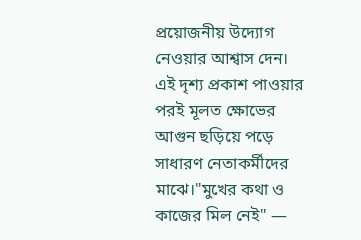প্রয়োজনীয় উদ্যোগ নেওয়ার আশ্বাস দেন।
এই দৃশ্য প্রকাশ পাওয়ার পরই মূলত ক্ষোভের আগুন ছড়িয়ে পড়ে সাধারণ নেতাকর্মীদের মাঝে।"মুখের কথা ও কাজের মিল নেই" —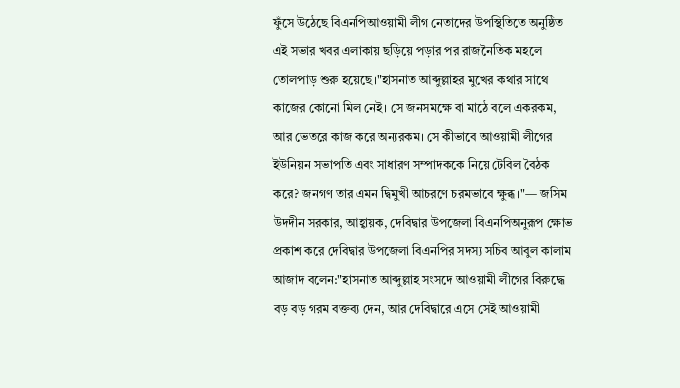ফুঁসে উঠেছে বিএনপিআওয়ামী লীগ নেতাদের উপস্থিতিতে অনুষ্ঠিত এই সভার খবর এলাকায় ছড়িয়ে পড়ার পর রাজনৈতিক মহলে তোলপাড় শুরু হয়েছে।"হাসনাত আব্দুল্লাহর মুখের কথার সাথে কাজের কোনো মিল নেই। সে জনসমক্ষে বা মাঠে বলে একরকম, আর ভেতরে কাজ করে অন্যরকম। সে কীভাবে আওয়ামী লীগের ইউনিয়ন সভাপতি এবং সাধারণ সম্পাদককে নিয়ে টেবিল বৈঠক করে? জনগণ তার এমন দ্বিমুখী আচরণে চরমভাবে ক্ষুব্ধ।"— জসিম উদদীন সরকার, আহ্বায়ক, দেবিদ্বার উপজেলা বিএনপিঅনুরূপ ক্ষোভ প্রকাশ করে দেবিদ্বার উপজেলা বিএনপির সদস্য সচিব আবুল কালাম আজাদ বলেন:"হাসনাত আব্দুল্লাহ সংসদে আওয়ামী লীগের বিরুদ্ধে বড় বড় গরম বক্তব্য দেন, আর দেবিদ্বারে এসে সেই আওয়ামী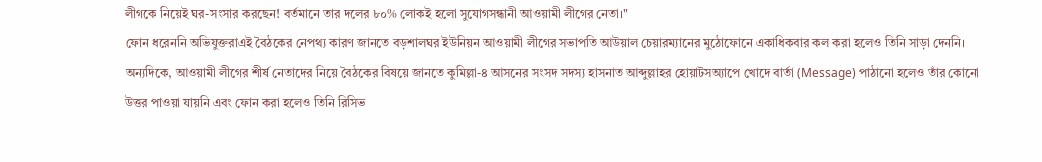লীগকে নিয়েই ঘর-সংসার করছেন! বর্তমানে তার দলের ৮০% লোকই হলো সুযোগসন্ধানী আওয়ামী লীগের নেতা।"
ফোন ধরেননি অভিযুক্তরাএই বৈঠকের নেপথ্য কারণ জানতে বড়শালঘর ইউনিয়ন আওয়ামী লীগের সভাপতি আউয়াল চেয়ারম্যানের মুঠোফোনে একাধিকবার কল করা হলেও তিনি সাড়া দেননি। অন্যদিকে, আওয়ামী লীগের শীর্ষ নেতাদের নিয়ে বৈঠকের বিষয়ে জানতে কুমিল্লা-৪ আসনের সংসদ সদস্য হাসনাত আব্দুল্লাহর হোয়াটসঅ্যাপে খোদে বার্তা (Message) পাঠানো হলেও তাঁর কোনো উত্তর পাওয়া যায়নি এবং ফোন করা হলেও তিনি রিসিভ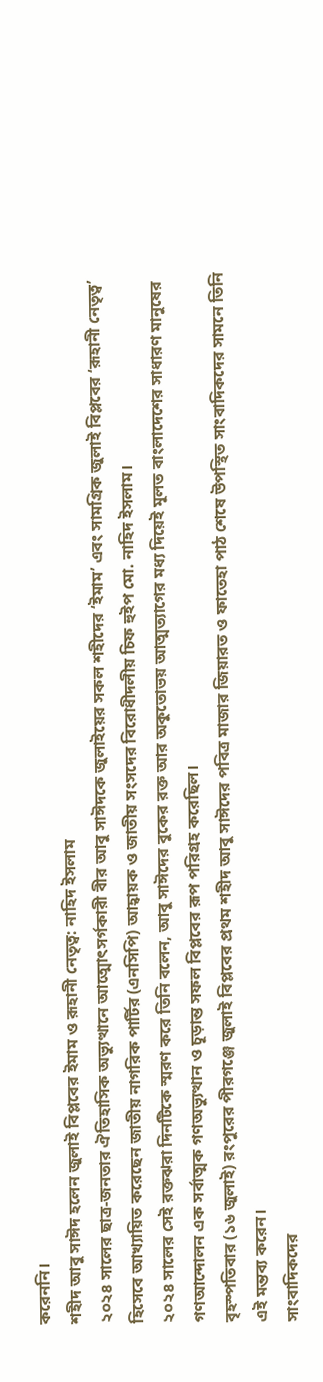করেননি।
শহীদ আবু সাঈদ হলেন জুলাই বিপ্লবের ইমাম ও রূহানী নেতৃত্ব: নাহিদ ইসলাম
২০২৪ সালের ছাত্র-জনতার ঐতিহাসিক অভ্যুত্থানে আত্মোৎসর্গকারী বীর আবু সাঈদকে জুলাইয়ের সকল শহীদের ‘ইমাম’ এবং সামগ্রিক জুলাই বিপ্লবের ‘রূহানী নেতৃত্ব’ হিসেবে আখ্যায়িত করেছেন জাতীয় নাগরিক পার্টির (এনসিপি) আহ্বায়ক ও জাতীয় সংসদের বিরোধীদলীয় চিফ হুইপ মো. নাহিদ ইসলাম।
২০২৪ সালের সেই রক্তঝরা দিনটিকে স্মরণ করে তিনি বলেন, আবু সাঈদের বুকের রক্ত আর অকুতোভয় আত্মত্যাগের মধ্য দিয়েই মূলত বাংলাদেশের সাধারণ মানুষের গণআন্দোলন এক সর্বাত্মক গণঅভ্যুত্থান ও চূড়ান্ত সফল বিপ্লবের রূপ পরিগ্রহ করেছিল।
বৃহস্পতিবার (১৬ জুলাই) রংপুরের পীরগঞ্জে জুলাই বিপ্লবের প্রথম শহীদ আবু সাঈদের পবিত্র মাজার জিয়ারত ও ফাতেহা পাঠ শেষে উপস্থিত সাংবাদিকদের সামনে তিনি এই মন্তব্য করেন।
সাংবাদিকদের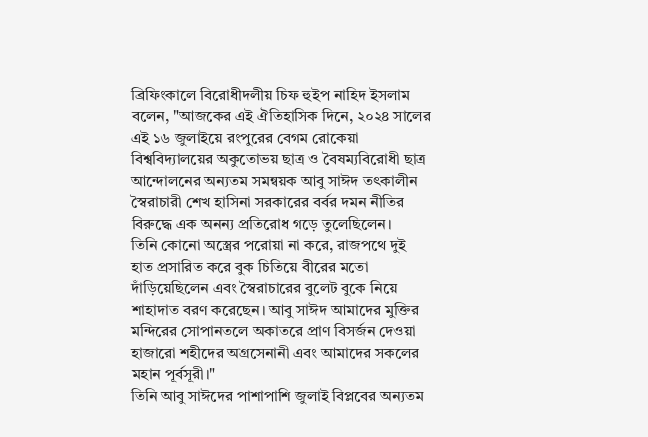ব্রিফিংকালে বিরোধীদলীয় চিফ হুইপ নাহিদ ইসলাম বলেন, "আজকের এই ঐতিহাসিক দিনে, ২০২৪ সালের এই ১৬ জুলাইয়ে রংপুরের বেগম রোকেয়া বিশ্ববিদ্যালয়ের অকুতোভয় ছাত্র ও বৈষম্যবিরোধী ছাত্র আন্দোলনের অন্যতম সমন্বয়ক আবু সাঈদ তৎকালীন স্বৈরাচারী শেখ হাসিনা সরকারের বর্বর দমন নীতির বিরুদ্ধে এক অনন্য প্রতিরোধ গড়ে তুলেছিলেন।
তিনি কোনো অস্ত্রের পরোয়া না করে, রাজপথে দুই হাত প্রসারিত করে বুক চিতিয়ে বীরের মতো দাঁড়িয়েছিলেন এবং স্বৈরাচারের বুলেট বুকে নিয়ে শাহাদাত বরণ করেছেন। আবু সাঈদ আমাদের মুক্তির মন্দিরের সোপানতলে অকাতরে প্রাণ বিসর্জন দেওয়া হাজারো শহীদের অগ্রসেনানী এবং আমাদের সকলের মহান পূর্বসূরী।"
তিনি আবু সাঈদের পাশাপাশি জুলাই বিপ্লবের অন্যতম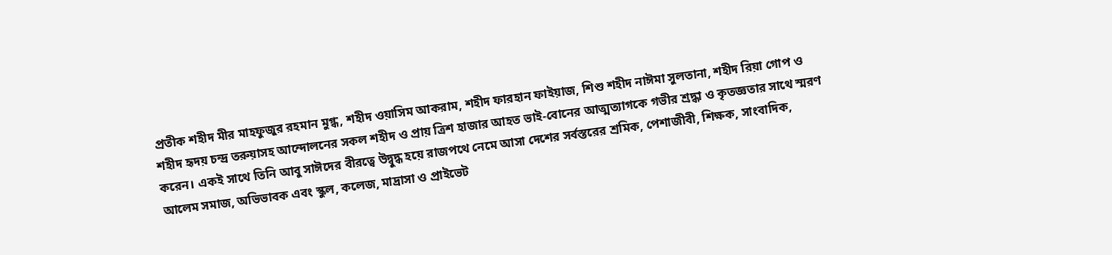প্রতীক শহীদ মীর মাহফুজুর রহমান মুগ্ধ, শহীদ ওয়াসিম আকরাম, শহীদ ফারহান ফাইয়াজ, শিশু শহীদ নাঈমা সুলতানা, শহীদ রিয়া গোপ ও শহীদ হৃদয় চন্দ্র তরুয়াসহ আন্দোলনের সকল শহীদ ও প্রায় ত্রিশ হাজার আহত ভাই-বোনের আত্মত্যাগকে গভীর শ্রদ্ধা ও কৃতজ্ঞতার সাথে স্মরণ করেন। একই সাথে তিনি আবু সাঈদের বীরত্বে উদ্বুদ্ধ হয়ে রাজপথে নেমে আসা দেশের সর্বস্তরের শ্রমিক, পেশাজীবী, শিক্ষক, সাংবাদিক, আলেম সমাজ, অভিভাবক এবং স্কুল, কলেজ, মাদ্রাসা ও প্রাইভেট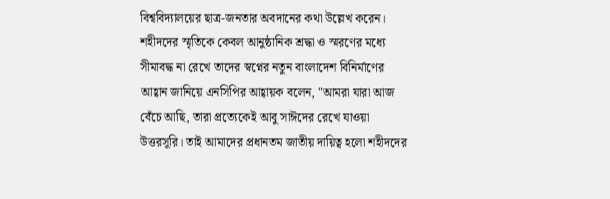বিশ্ববিদ্যালয়ের ছাত্র-জনতার অবদানের কথা উল্লেখ করেন।
শহীদদের স্মৃতিকে কেবল আনুষ্ঠানিক শ্রদ্ধা ও স্মরণের মধ্যে সীমাবদ্ধ না রেখে তাদের স্বপ্নের নতুন বাংলাদেশ বিনির্মাণের আহ্বান জানিয়ে এনসিপির আহ্বায়ক বলেন, "আমরা যারা আজ বেঁচে আছি, তারা প্রত্যেকেই আবু সাঈদের রেখে যাওয়া উত্তরসূরি। তাই আমাদের প্রধানতম জাতীয় দায়িত্ব হলো শহীদদের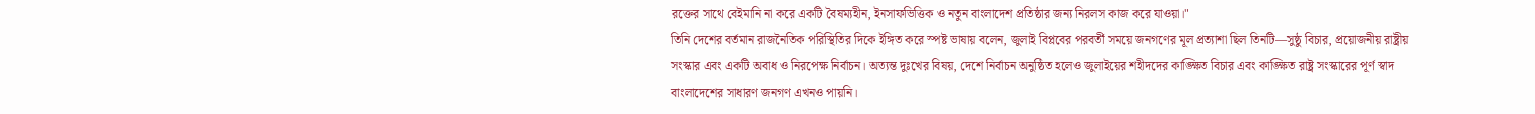রক্তের সাথে বেইমানি না করে একটি বৈষম্যহীন, ইনসাফভিত্তিক ও নতুন বাংলাদেশ প্রতিষ্ঠার জন্য নিরলস কাজ করে যাওয়া।"
তিনি দেশের বর্তমান রাজনৈতিক পরিস্থিতির দিকে ইঙ্গিত করে স্পষ্ট ভাষায় বলেন, জুলাই বিপ্লবের পরবর্তী সময়ে জনগণের মূল প্রত্যাশা ছিল তিনটি—সুষ্ঠু বিচার, প্রয়োজনীয় রাষ্ট্রীয় সংস্কার এবং একটি অবাধ ও নিরপেক্ষ নির্বাচন। অত্যন্ত দুঃখের বিষয়, দেশে নির্বাচন অনুষ্ঠিত হলেও জুলাইয়ের শহীদদের কাঙ্ক্ষিত বিচার এবং কাঙ্ক্ষিত রাষ্ট্র সংস্কারের পূর্ণ স্বাদ বাংলাদেশের সাধারণ জনগণ এখনও পায়নি।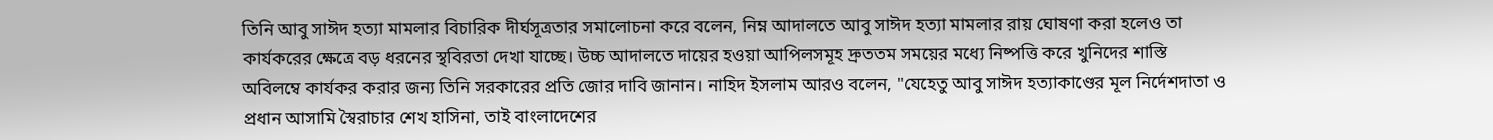তিনি আবু সাঈদ হত্যা মামলার বিচারিক দীর্ঘসূত্রতার সমালোচনা করে বলেন, নিম্ন আদালতে আবু সাঈদ হত্যা মামলার রায় ঘোষণা করা হলেও তা কার্যকরের ক্ষেত্রে বড় ধরনের স্থবিরতা দেখা যাচ্ছে। উচ্চ আদালতে দায়ের হওয়া আপিলসমূহ দ্রুততম সময়ের মধ্যে নিষ্পত্তি করে খুনিদের শাস্তি অবিলম্বে কার্যকর করার জন্য তিনি সরকারের প্রতি জোর দাবি জানান। নাহিদ ইসলাম আরও বলেন, "যেহেতু আবু সাঈদ হত্যাকাণ্ডের মূল নির্দেশদাতা ও প্রধান আসামি স্বৈরাচার শেখ হাসিনা, তাই বাংলাদেশের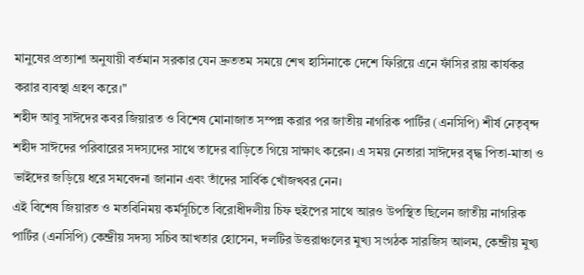মানুষের প্রত্যাশা অনুযায়ী বর্তমান সরকার যেন দ্রুততম সময়ে শেখ হাসিনাকে দেশে ফিরিয়ে এনে ফাঁসির রায় কার্যকর করার ব্যবস্থা গ্রহণ করে।"
শহীদ আবু সাঈদের কবর জিয়ারত ও বিশেষ মোনাজাত সম্পন্ন করার পর জাতীয় নাগরিক পার্টির (এনসিপি) শীর্ষ নেতৃবৃন্দ শহীদ সাঈদের পরিবারের সদস্যদের সাথে তাদের বাড়িতে গিয়ে সাক্ষাৎ করেন। এ সময় নেতারা সাঈদের বৃদ্ধ পিতা-মাতা ও ভাইদের জড়িয়ে ধরে সমবেদনা জানান এবং তাঁদের সার্বিক খোঁজখবর নেন।
এই বিশেষ জিয়ারত ও মতবিনিময় কর্মসূচিতে বিরোধীদলীয় চিফ হুইপের সাথে আরও উপস্থিত ছিলেন জাতীয় নাগরিক পার্টির (এনসিপি) কেন্দ্রীয় সদস্য সচিব আখতার হোসেন, দলটির উত্তরাঞ্চলের মুখ্য সংগঠক সারজিস আলম, কেন্দ্রীয় মুখ্য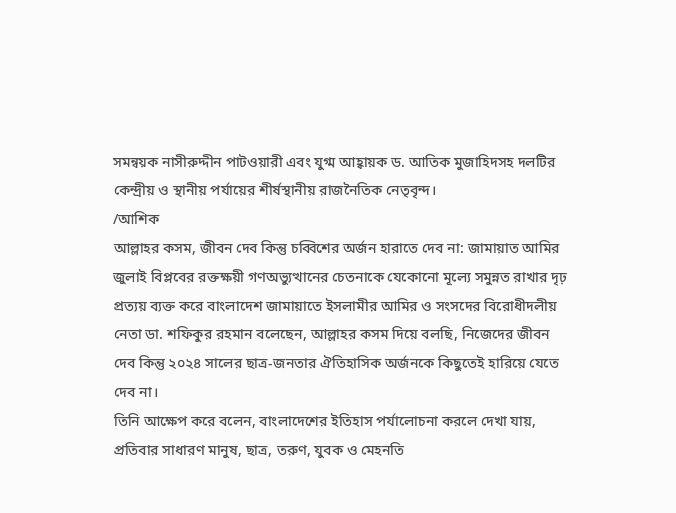সমন্বয়ক নাসীরুদ্দীন পাটওয়ারী এবং যুগ্ম আহ্বায়ক ড. আতিক মুজাহিদসহ দলটির কেন্দ্রীয় ও স্থানীয় পর্যায়ের শীর্ষস্থানীয় রাজনৈতিক নেতৃবৃন্দ।
/আশিক
আল্লাহর কসম, জীবন দেব কিন্তু চব্বিশের অর্জন হারাতে দেব না: জামায়াত আমির
জুলাই বিপ্লবের রক্তক্ষয়ী গণঅভ্যুত্থানের চেতনাকে যেকোনো মূল্যে সমুন্নত রাখার দৃঢ় প্রত্যয় ব্যক্ত করে বাংলাদেশ জামায়াতে ইসলামীর আমির ও সংসদের বিরোধীদলীয় নেতা ডা. শফিকুর রহমান বলেছেন, আল্লাহর কসম দিয়ে বলছি, নিজেদের জীবন দেব কিন্তু ২০২৪ সালের ছাত্র-জনতার ঐতিহাসিক অর্জনকে কিছুতেই হারিয়ে যেতে দেব না।
তিনি আক্ষেপ করে বলেন, বাংলাদেশের ইতিহাস পর্যালোচনা করলে দেখা যায়, প্রতিবার সাধারণ মানুষ, ছাত্র, তরুণ, যুবক ও মেহনতি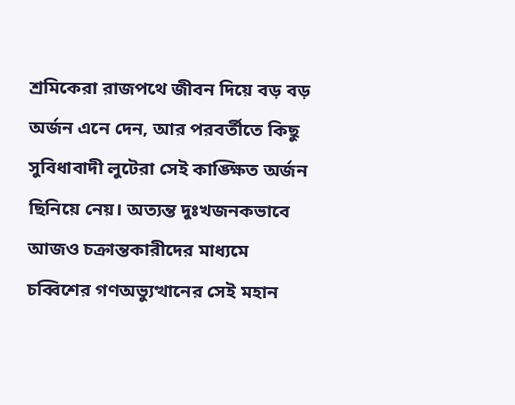শ্রমিকেরা রাজপথে জীবন দিয়ে বড় বড় অর্জন এনে দেন, আর পরবর্তীতে কিছু সুবিধাবাদী লুটেরা সেই কাঙ্ক্ষিত অর্জন ছিনিয়ে নেয়। অত্যন্ত দুঃখজনকভাবে আজও চক্রান্তকারীদের মাধ্যমে চব্বিশের গণঅভ্যুত্থানের সেই মহান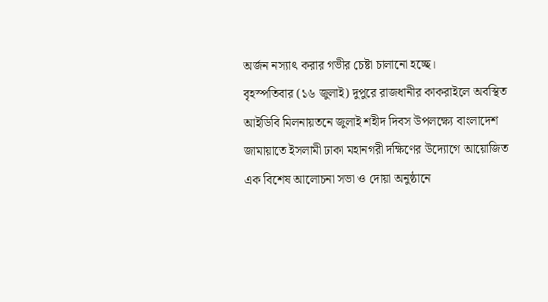অর্জন নস্যাৎ করার গভীর চেষ্টা চালানো হচ্ছে।
বৃহস্পতিবার (১৬ জুলাই) দুপুরে রাজধানীর কাকরাইলে অবস্থিত আইডিবি মিলনায়তনে জুলাই শহীদ দিবস উপলক্ষ্যে বাংলাদেশ জামায়াতে ইসলামী ঢাকা মহানগরী দক্ষিণের উদ্যোগে আয়োজিত এক বিশেষ আলোচনা সভা ও দোয়া অনুষ্ঠানে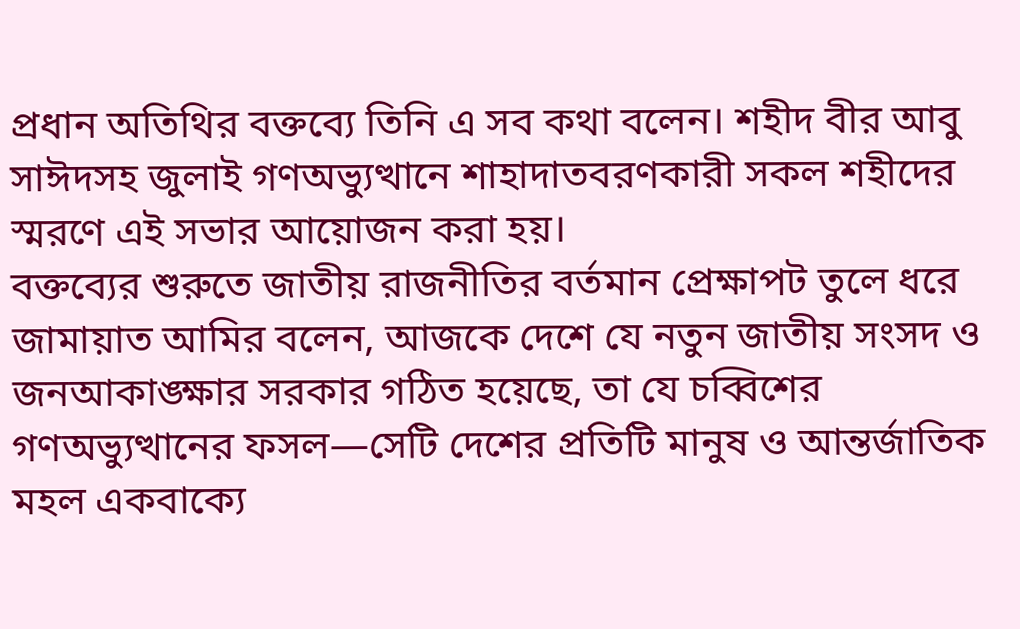প্রধান অতিথির বক্তব্যে তিনি এ সব কথা বলেন। শহীদ বীর আবু সাঈদসহ জুলাই গণঅভ্যুত্থানে শাহাদাতবরণকারী সকল শহীদের স্মরণে এই সভার আয়োজন করা হয়।
বক্তব্যের শুরুতে জাতীয় রাজনীতির বর্তমান প্রেক্ষাপট তুলে ধরে জামায়াত আমির বলেন, আজকে দেশে যে নতুন জাতীয় সংসদ ও জনআকাঙ্ক্ষার সরকার গঠিত হয়েছে, তা যে চব্বিশের গণঅভ্যুত্থানের ফসল—সেটি দেশের প্রতিটি মানুষ ও আন্তর্জাতিক মহল একবাক্যে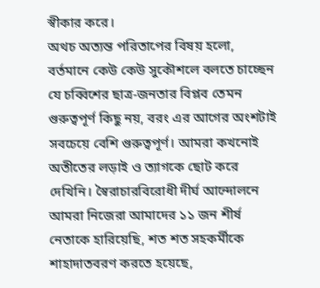স্বীকার করে।
অথচ অত্যন্ত পরিতাপের বিষয় হলো, বর্তমানে কেউ কেউ সুকৌশলে বলতে চাচ্ছেন যে চব্বিশের ছাত্র-জনতার বিপ্লব তেমন গুরুত্বপূর্ণ কিছু নয়, বরং এর আগের অংশটাই সবচেয়ে বেশি গুরুত্বপূর্ণ। আমরা কখনোই অতীতের লড়াই ও ত্যাগকে ছোট করে দেখিনি। স্বৈরাচারবিরোধী দীর্ঘ আন্দোলনে আমরা নিজেরা আমাদের ১১ জন শীর্ষ নেতাকে হারিয়েছি, শত শত সহকর্মীকে শাহাদাতবরণ করতে হয়েছে,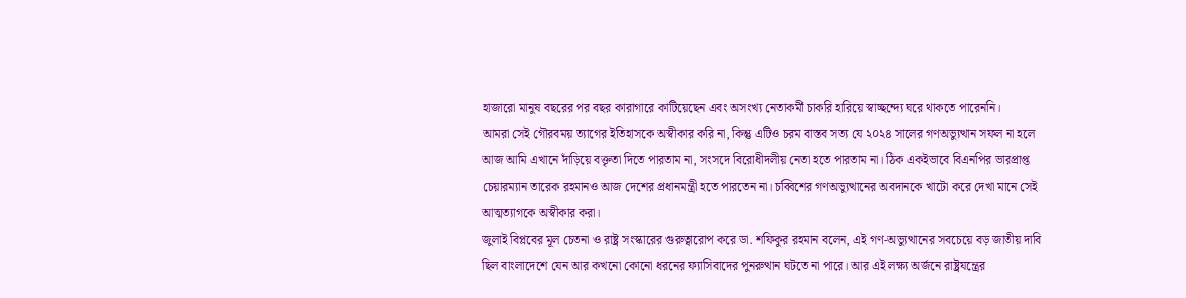হাজারো মানুষ বছরের পর বছর কারাগারে কাটিয়েছেন এবং অসংখ্য নেতাকর্মী চাকরি হারিয়ে স্বাচ্ছন্দ্যে ঘরে থাকতে পারেননি।
আমরা সেই গৌরবময় ত্যাগের ইতিহাসকে অস্বীকার করি না, কিন্তু এটিও চরম বাস্তব সত্য যে ২০২৪ সালের গণঅভ্যুত্থান সফল না হলে আজ আমি এখানে দাঁড়িয়ে বক্তৃতা দিতে পারতাম না, সংসদে বিরোধীদলীয় নেতা হতে পারতাম না। ঠিক একইভাবে বিএনপির ভারপ্রাপ্ত চেয়ারম্যান তারেক রহমানও আজ দেশের প্রধানমন্ত্রী হতে পারতেন না। চব্বিশের গণঅভ্যুত্থানের অবদানকে খাটো করে দেখা মানে সেই আত্মত্যাগকে অস্বীকার করা।
জুলাই বিপ্লবের মূল চেতনা ও রাষ্ট্র সংস্কারের গুরুত্বারোপ করে ডা. শফিকুর রহমান বলেন, এই গণ-অভ্যুত্থানের সবচেয়ে বড় জাতীয় দাবি ছিল বাংলাদেশে যেন আর কখনো কোনো ধরনের ফ্যাসিবাদের পুনরুত্থান ঘটতে না পারে। আর এই লক্ষ্য অর্জনে রাষ্ট্রযন্ত্রের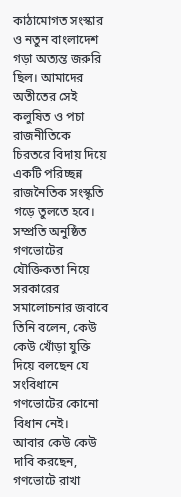কাঠামোগত সংস্কার ও নতুন বাংলাদেশ গড়া অত্যন্ত জরুরি ছিল। আমাদের অতীতের সেই কলুষিত ও পচা রাজনীতিকে চিরতরে বিদায় দিয়ে একটি পরিচ্ছন্ন রাজনৈতিক সংস্কৃতি গড়ে তুলতে হবে। সম্প্রতি অনুষ্ঠিত গণভোটের যৌক্তিকতা নিয়ে সরকারের সমালোচনার জবাবে তিনি বলেন, কেউ কেউ খোঁড়া যুক্তি দিয়ে বলছেন যে সংবিধানে গণভোটের কোনো বিধান নেই।
আবার কেউ কেউ দাবি করছেন, গণভোটে রাখা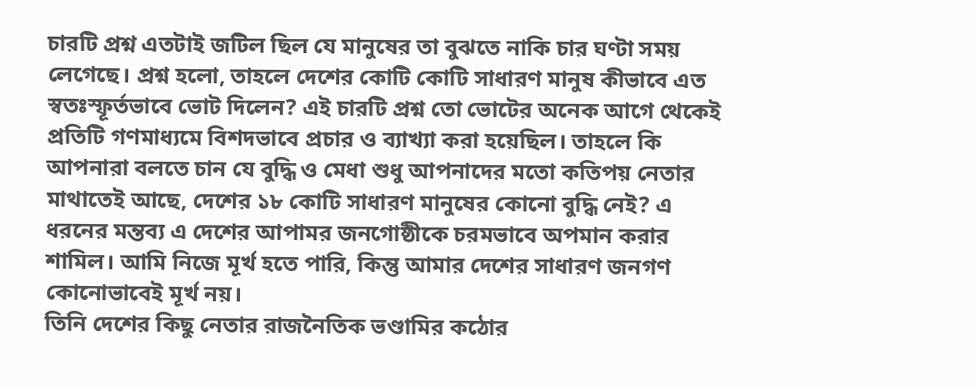চারটি প্রশ্ন এতটাই জটিল ছিল যে মানুষের তা বুঝতে নাকি চার ঘণ্টা সময় লেগেছে। প্রশ্ন হলো, তাহলে দেশের কোটি কোটি সাধারণ মানুষ কীভাবে এত স্বতঃস্ফূর্তভাবে ভোট দিলেন? এই চারটি প্রশ্ন তো ভোটের অনেক আগে থেকেই প্রতিটি গণমাধ্যমে বিশদভাবে প্রচার ও ব্যাখ্যা করা হয়েছিল। তাহলে কি আপনারা বলতে চান যে বুদ্ধি ও মেধা শুধু আপনাদের মতো কতিপয় নেতার মাথাতেই আছে, দেশের ১৮ কোটি সাধারণ মানুষের কোনো বুদ্ধি নেই? এ ধরনের মন্তব্য এ দেশের আপামর জনগোষ্ঠীকে চরমভাবে অপমান করার শামিল। আমি নিজে মূর্খ হতে পারি, কিন্তু আমার দেশের সাধারণ জনগণ কোনোভাবেই মূর্খ নয়।
তিনি দেশের কিছু নেতার রাজনৈতিক ভণ্ডামির কঠোর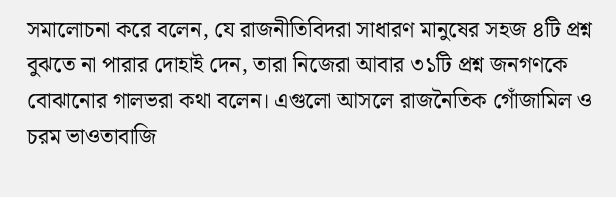সমালোচনা করে বলেন, যে রাজনীতিবিদরা সাধারণ মানুষের সহজ ৪টি প্রশ্ন বুঝতে না পারার দোহাই দেন, তারা নিজেরা আবার ৩১টি প্রশ্ন জনগণকে বোঝানোর গালভরা কথা বলেন। এগুলো আসলে রাজনৈতিক গোঁজামিল ও চরম ভাওতাবাজি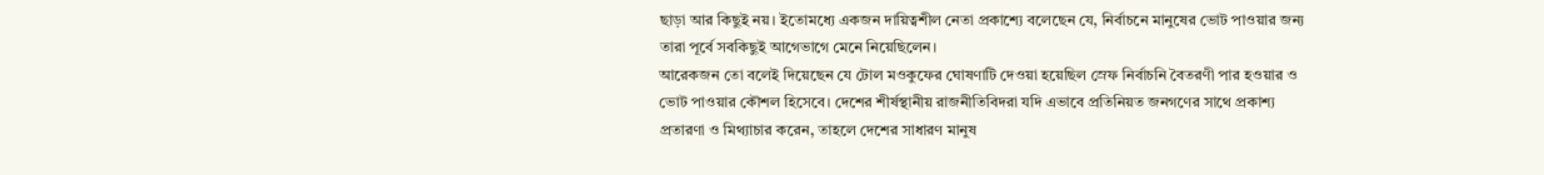ছাড়া আর কিছুই নয়। ইতোমধ্যে একজন দায়িত্বশীল নেতা প্রকাশ্যে বলেছেন যে, নির্বাচনে মানুষের ভোট পাওয়ার জন্য তারা পূর্বে সবকিছুই আগেভাগে মেনে নিয়েছিলেন।
আরেকজন তো বলেই দিয়েছেন যে টোল মওকুফের ঘোষণাটি দেওয়া হয়েছিল স্রেফ নির্বাচনি বৈতরণী পার হওয়ার ও ভোট পাওয়ার কৌশল হিসেবে। দেশের শীর্ষস্থানীয় রাজনীতিবিদরা যদি এভাবে প্রতিনিয়ত জনগণের সাথে প্রকাশ্য প্রতারণা ও মিথ্যাচার করেন, তাহলে দেশের সাধারণ মানুষ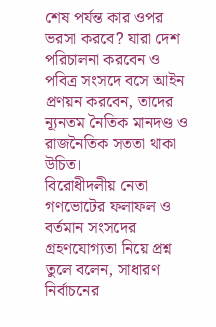শেষ পর্যন্ত কার ওপর ভরসা করবে? যারা দেশ পরিচালনা করবেন ও পবিত্র সংসদে বসে আইন প্রণয়ন করবেন, তাদের ন্যূনতম নৈতিক মানদণ্ড ও রাজনৈতিক সততা থাকা উচিত।
বিরোধীদলীয় নেতা গণভোটের ফলাফল ও বর্তমান সংসদের গ্রহণযোগ্যতা নিয়ে প্রশ্ন তুলে বলেন, সাধারণ নির্বাচনের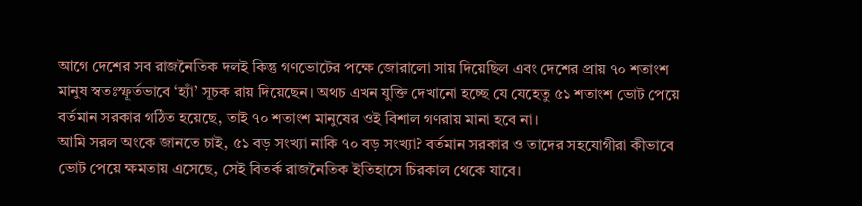আগে দেশের সব রাজনৈতিক দলই কিন্তু গণভোটের পক্ষে জোরালো সায় দিয়েছিল এবং দেশের প্রায় ৭০ শতাংশ মানুষ স্বতঃস্ফূর্তভাবে ‘হ্যাঁ’ সূচক রায় দিয়েছেন। অথচ এখন যুক্তি দেখানো হচ্ছে যে যেহেতু ৫১ শতাংশ ভোট পেয়ে বর্তমান সরকার গঠিত হয়েছে, তাই ৭০ শতাংশ মানুষের ওই বিশাল গণরায় মানা হবে না।
আমি সরল অংকে জানতে চাই, ৫১ বড় সংখ্যা নাকি ৭০ বড় সংখ্যা? বর্তমান সরকার ও তাদের সহযোগীরা কীভাবে ভোট পেয়ে ক্ষমতায় এসেছে, সেই বিতর্ক রাজনৈতিক ইতিহাসে চিরকাল থেকে যাবে।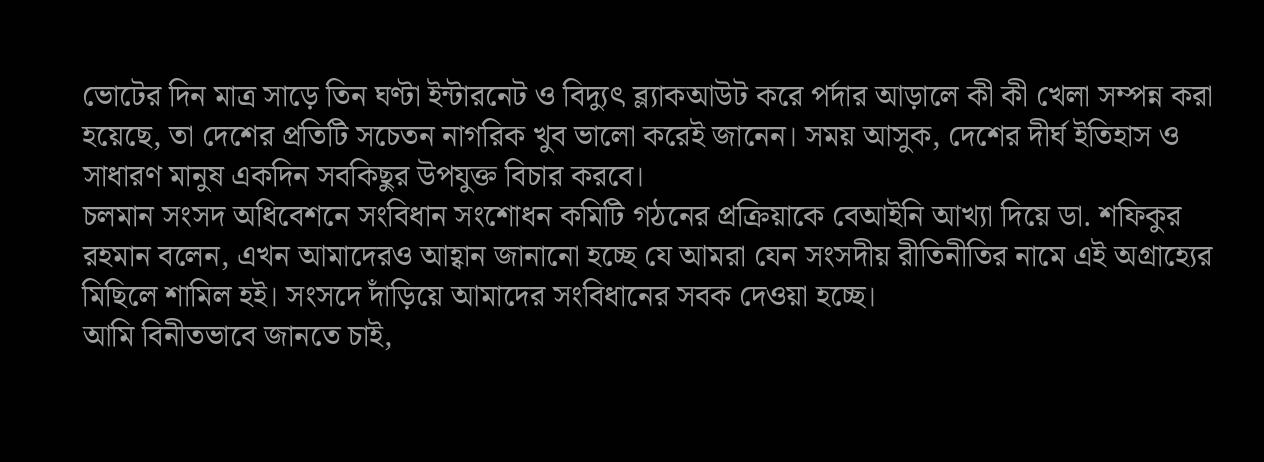ভোটের দিন মাত্র সাড়ে তিন ঘণ্টা ইন্টারনেট ও বিদ্যুৎ ব্ল্যাকআউট করে পর্দার আড়ালে কী কী খেলা সম্পন্ন করা হয়েছে, তা দেশের প্রতিটি সচেতন নাগরিক খুব ভালো করেই জানেন। সময় আসুক, দেশের দীর্ঘ ইতিহাস ও সাধারণ মানুষ একদিন সবকিছুর উপযুক্ত বিচার করবে।
চলমান সংসদ অধিবেশনে সংবিধান সংশোধন কমিটি গঠনের প্রক্রিয়াকে বেআইনি আখ্যা দিয়ে ডা. শফিকুর রহমান বলেন, এখন আমাদেরও আহ্বান জানানো হচ্ছে যে আমরা যেন সংসদীয় রীতিনীতির নামে এই অগ্রাহ্যের মিছিলে শামিল হই। সংসদে দাঁড়িয়ে আমাদের সংবিধানের সবক দেওয়া হচ্ছে।
আমি বিনীতভাবে জানতে চাই,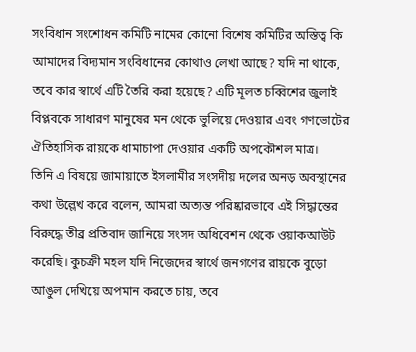সংবিধান সংশোধন কমিটি নামের কোনো বিশেষ কমিটির অস্তিত্ব কি আমাদের বিদ্যমান সংবিধানের কোথাও লেখা আছে? যদি না থাকে, তবে কার স্বার্থে এটি তৈরি করা হয়েছে? এটি মূলত চব্বিশের জুলাই বিপ্লবকে সাধারণ মানুষের মন থেকে ভুলিয়ে দেওয়ার এবং গণভোটের ঐতিহাসিক রায়কে ধামাচাপা দেওয়ার একটি অপকৌশল মাত্র।
তিনি এ বিষয়ে জামায়াতে ইসলামীর সংসদীয় দলের অনড় অবস্থানের কথা উল্লেখ করে বলেন, আমরা অত্যন্ত পরিষ্কারভাবে এই সিদ্ধান্তের বিরুদ্ধে তীব্র প্রতিবাদ জানিয়ে সংসদ অধিবেশন থেকে ওয়াকআউট করেছি। কুচক্রী মহল যদি নিজেদের স্বার্থে জনগণের রায়কে বুড়ো আঙুল দেখিয়ে অপমান করতে চায়, তবে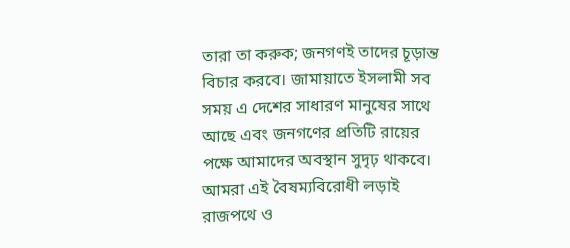তারা তা করুক; জনগণই তাদের চূড়ান্ত বিচার করবে। জামায়াতে ইসলামী সব সময় এ দেশের সাধারণ মানুষের সাথে আছে এবং জনগণের প্রতিটি রায়ের পক্ষে আমাদের অবস্থান সুদৃঢ় থাকবে। আমরা এই বৈষম্যবিরোধী লড়াই রাজপথে ও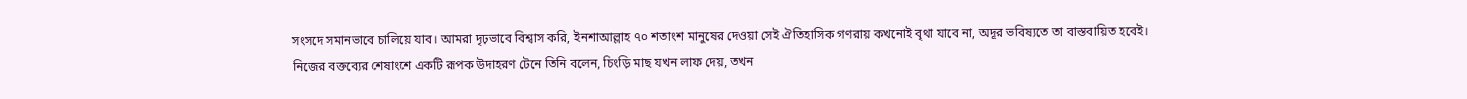সংসদে সমানভাবে চালিয়ে যাব। আমরা দৃঢ়ভাবে বিশ্বাস করি, ইনশাআল্লাহ ৭০ শতাংশ মানুষের দেওয়া সেই ঐতিহাসিক গণরায় কখনোই বৃথা যাবে না, অদূর ভবিষ্যতে তা বাস্তবায়িত হবেই।
নিজের বক্তব্যের শেষাংশে একটি রূপক উদাহরণ টেনে তিনি বলেন, চিংড়ি মাছ যখন লাফ দেয়, তখন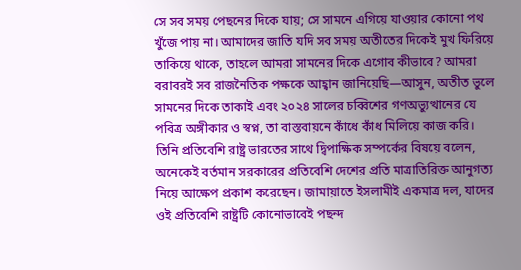সে সব সময় পেছনের দিকে যায়; সে সামনে এগিয়ে যাওয়ার কোনো পথ খুঁজে পায় না। আমাদের জাতি যদি সব সময় অতীতের দিকেই মুখ ফিরিয়ে তাকিয়ে থাকে, তাহলে আমরা সামনের দিকে এগোব কীভাবে? আমরা বরাবরই সব রাজনৈতিক পক্ষকে আহ্বান জানিয়েছি—আসুন, অতীত ভুলে সামনের দিকে তাকাই এবং ২০২৪ সালের চব্বিশের গণঅভ্যুত্থানের যে পবিত্র অঙ্গীকার ও স্বপ্ন, তা বাস্তবায়নে কাঁধে কাঁধ মিলিয়ে কাজ করি।
তিনি প্রতিবেশি রাষ্ট্র ভারতের সাথে দ্বিপাক্ষিক সম্পর্কের বিষয়ে বলেন, অনেকেই বর্তমান সরকারের প্রতিবেশি দেশের প্রতি মাত্রাতিরিক্ত আনুগত্য নিয়ে আক্ষেপ প্রকাশ করেছেন। জামায়াতে ইসলামীই একমাত্র দল, যাদের ওই প্রতিবেশি রাষ্ট্রটি কোনোভাবেই পছন্দ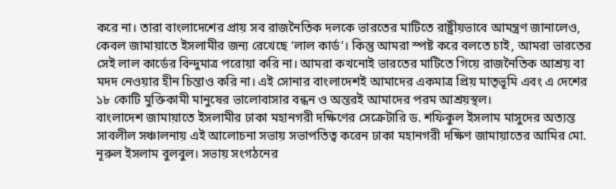করে না। তারা বাংলাদেশের প্রায় সব রাজনৈতিক দলকে ভারতের মাটিতে রাষ্ট্রীয়ভাবে আমন্ত্রণ জানালেও, কেবল জামায়াতে ইসলামীর জন্য রেখেছে ‘লাল কার্ড’। কিন্তু আমরা স্পষ্ট করে বলতে চাই, আমরা ভারতের সেই লাল কার্ডের বিন্দুমাত্র পরোয়া করি না। আমরা কখনোই ভারতের মাটিতে গিয়ে রাজনৈতিক আশ্রয় বা মদদ নেওয়ার হীন চিন্তাও করি না। এই সোনার বাংলাদেশই আমাদের একমাত্র প্রিয় মাতৃভূমি এবং এ দেশের ১৮ কোটি মুক্তিকামী মানুষের ভালোবাসার বন্ধন ও অন্তরই আমাদের পরম আশ্রয়স্থল।
বাংলাদেশ জামায়াতে ইসলামীর ঢাকা মহানগরী দক্ষিণের সেক্রেটারি ড. শফিকুল ইসলাম মাসুদের অত্যন্ত সাবলীল সঞ্চালনায় এই আলোচনা সভায় সভাপতিত্ব করেন ঢাকা মহানগরী দক্ষিণ জামায়াতের আমির মো. নূরুল ইসলাম বুলবুল। সভায় সংগঠনের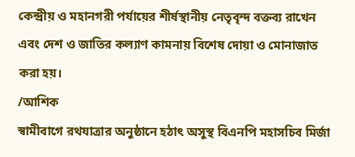কেন্দ্রীয় ও মহানগরী পর্যায়ের শীর্ষস্থানীয় নেতৃবৃন্দ বক্তব্য রাখেন এবং দেশ ও জাতির কল্যাণ কামনায় বিশেষ দোয়া ও মোনাজাত করা হয়।
/আশিক
স্বামীবাগে রথযাত্রার অনুষ্ঠানে হঠাৎ অসুস্থ বিএনপি মহাসচিব মির্জা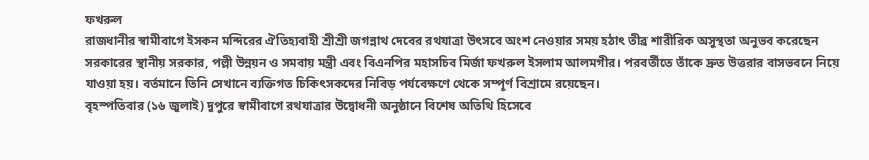ফখরুল
রাজধানীর স্বামীবাগে ইসকন মন্দিরের ঐতিহ্যবাহী শ্রীশ্রী জগন্নাথ দেবের রথযাত্রা উৎসবে অংশ নেওয়ার সময় হঠাৎ তীব্র শারীরিক অসুস্থতা অনুভব করেছেন সরকারের স্থানীয় সরকার, পল্লী উন্নয়ন ও সমবায় মন্ত্রী এবং বিএনপির মহাসচিব মির্জা ফখরুল ইসলাম আলমগীর। পরবর্তীতে তাঁকে দ্রুত উত্তরার বাসভবনে নিয়ে যাওয়া হয়। বর্তমানে তিনি সেখানে ব্যক্তিগত চিকিৎসকদের নিবিড় পর্যবেক্ষণে থেকে সম্পূর্ণ বিশ্রামে রয়েছেন।
বৃহস্পতিবার (১৬ জুলাই) দুপুরে স্বামীবাগে রথযাত্রার উদ্বোধনী অনুষ্ঠানে বিশেষ অতিথি হিসেবে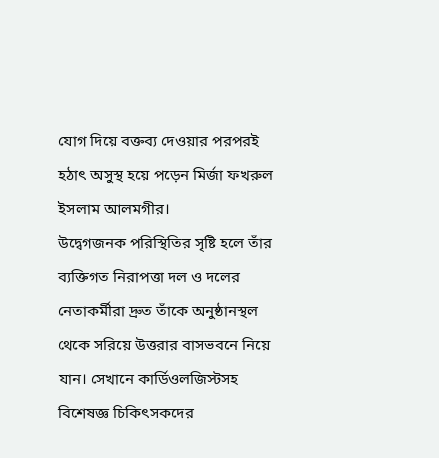যোগ দিয়ে বক্তব্য দেওয়ার পরপরই হঠাৎ অসুস্থ হয়ে পড়েন মির্জা ফখরুল ইসলাম আলমগীর।
উদ্বেগজনক পরিস্থিতির সৃষ্টি হলে তাঁর ব্যক্তিগত নিরাপত্তা দল ও দলের নেতাকর্মীরা দ্রুত তাঁকে অনুষ্ঠানস্থল থেকে সরিয়ে উত্তরার বাসভবনে নিয়ে যান। সেখানে কার্ডিওলজিস্টসহ বিশেষজ্ঞ চিকিৎসকদের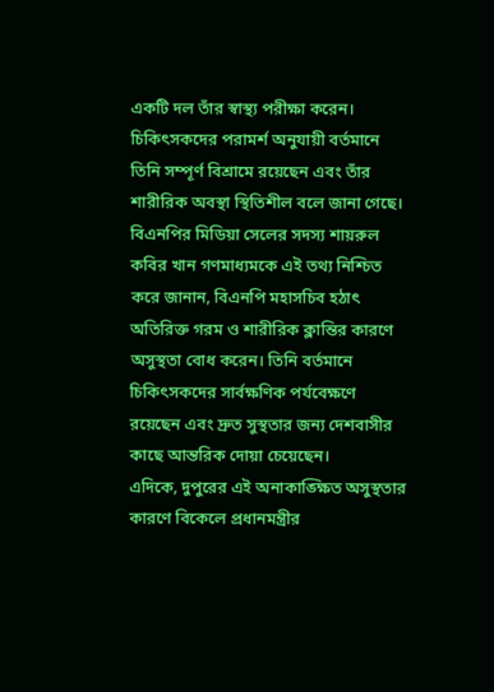একটি দল তাঁর স্বাস্থ্য পরীক্ষা করেন। চিকিৎসকদের পরামর্শ অনুযায়ী বর্তমানে তিনি সম্পূর্ণ বিশ্রামে রয়েছেন এবং তাঁর শারীরিক অবস্থা স্থিতিশীল বলে জানা গেছে।
বিএনপির মিডিয়া সেলের সদস্য শায়রুল কবির খান গণমাধ্যমকে এই তথ্য নিশ্চিত করে জানান, বিএনপি মহাসচিব হঠাৎ অতিরিক্ত গরম ও শারীরিক ক্লান্তির কারণে অসুস্থতা বোধ করেন। তিনি বর্তমানে চিকিৎসকদের সার্বক্ষণিক পর্যবেক্ষণে রয়েছেন এবং দ্রুত সুস্থতার জন্য দেশবাসীর কাছে আন্তরিক দোয়া চেয়েছেন।
এদিকে, দুপুরের এই অনাকাঙ্ক্ষিত অসুস্থতার কারণে বিকেলে প্রধানমন্ত্রীর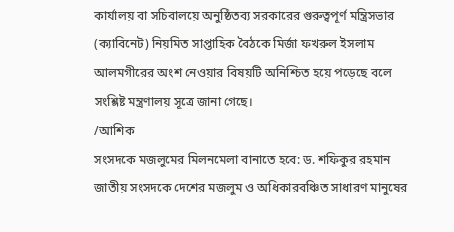কার্যালয় বা সচিবালয়ে অনুষ্ঠিতব্য সরকারের গুরুত্বপূর্ণ মন্ত্রিসভার (ক্যাবিনেট) নিয়মিত সাপ্তাহিক বৈঠকে মির্জা ফখরুল ইসলাম আলমগীরের অংশ নেওয়ার বিষয়টি অনিশ্চিত হয়ে পড়েছে বলে সংশ্লিষ্ট মন্ত্রণালয় সূত্রে জানা গেছে।
/আশিক
সংসদকে মজলুমের মিলনমেলা বানাতে হবে: ড. শফিকুর রহমান
জাতীয় সংসদকে দেশের মজলুম ও অধিকারবঞ্চিত সাধারণ মানুষের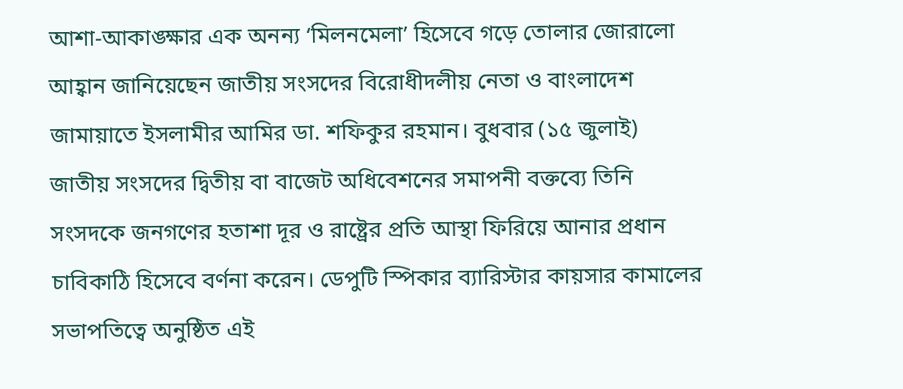আশা-আকাঙ্ক্ষার এক অনন্য ‘মিলনমেলা’ হিসেবে গড়ে তোলার জোরালো আহ্বান জানিয়েছেন জাতীয় সংসদের বিরোধীদলীয় নেতা ও বাংলাদেশ জামায়াতে ইসলামীর আমির ডা. শফিকুর রহমান। বুধবার (১৫ জুলাই) জাতীয় সংসদের দ্বিতীয় বা বাজেট অধিবেশনের সমাপনী বক্তব্যে তিনি সংসদকে জনগণের হতাশা দূর ও রাষ্ট্রের প্রতি আস্থা ফিরিয়ে আনার প্রধান চাবিকাঠি হিসেবে বর্ণনা করেন। ডেপুটি স্পিকার ব্যারিস্টার কায়সার কামালের সভাপতিত্বে অনুষ্ঠিত এই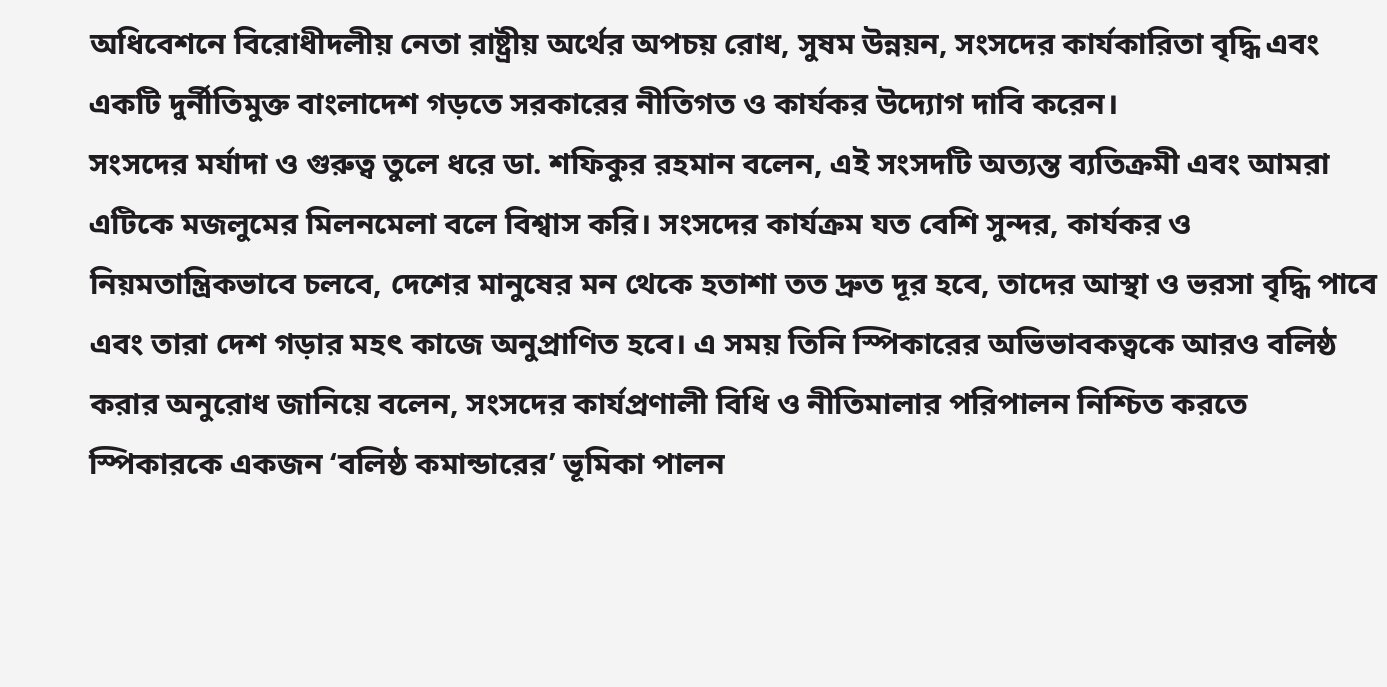অধিবেশনে বিরোধীদলীয় নেতা রাষ্ট্রীয় অর্থের অপচয় রোধ, সুষম উন্নয়ন, সংসদের কার্যকারিতা বৃদ্ধি এবং একটি দুর্নীতিমুক্ত বাংলাদেশ গড়তে সরকারের নীতিগত ও কার্যকর উদ্যোগ দাবি করেন।
সংসদের মর্যাদা ও গুরুত্ব তুলে ধরে ডা. শফিকুর রহমান বলেন, এই সংসদটি অত্যন্ত ব্যতিক্রমী এবং আমরা এটিকে মজলুমের মিলনমেলা বলে বিশ্বাস করি। সংসদের কার্যক্রম যত বেশি সুন্দর, কার্যকর ও নিয়মতান্ত্রিকভাবে চলবে, দেশের মানুষের মন থেকে হতাশা তত দ্রুত দূর হবে, তাদের আস্থা ও ভরসা বৃদ্ধি পাবে এবং তারা দেশ গড়ার মহৎ কাজে অনুপ্রাণিত হবে। এ সময় তিনি স্পিকারের অভিভাবকত্বকে আরও বলিষ্ঠ করার অনুরোধ জানিয়ে বলেন, সংসদের কার্যপ্রণালী বিধি ও নীতিমালার পরিপালন নিশ্চিত করতে স্পিকারকে একজন ‘বলিষ্ঠ কমান্ডারের’ ভূমিকা পালন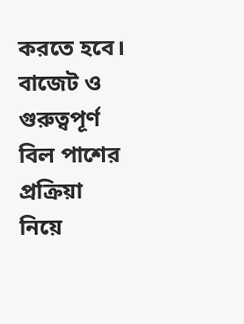করতে হবে।
বাজেট ও গুরুত্বপূর্ণ বিল পাশের প্রক্রিয়া নিয়ে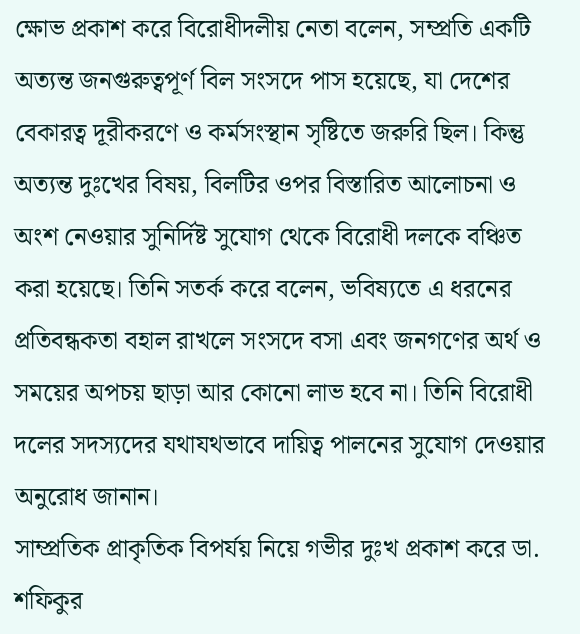ক্ষোভ প্রকাশ করে বিরোধীদলীয় নেতা বলেন, সম্প্রতি একটি অত্যন্ত জনগুরুত্বপূর্ণ বিল সংসদে পাস হয়েছে, যা দেশের বেকারত্ব দূরীকরণে ও কর্মসংস্থান সৃষ্টিতে জরুরি ছিল। কিন্তু অত্যন্ত দুঃখের বিষয়, বিলটির ওপর বিস্তারিত আলোচনা ও অংশ নেওয়ার সুনির্দিষ্ট সুযোগ থেকে বিরোধী দলকে বঞ্চিত করা হয়েছে। তিনি সতর্ক করে বলেন, ভবিষ্যতে এ ধরনের প্রতিবন্ধকতা বহাল রাখলে সংসদে বসা এবং জনগণের অর্থ ও সময়ের অপচয় ছাড়া আর কোনো লাভ হবে না। তিনি বিরোধী দলের সদস্যদের যথাযথভাবে দায়িত্ব পালনের সুযোগ দেওয়ার অনুরোধ জানান।
সাম্প্রতিক প্রাকৃতিক বিপর্যয় নিয়ে গভীর দুঃখ প্রকাশ করে ডা. শফিকুর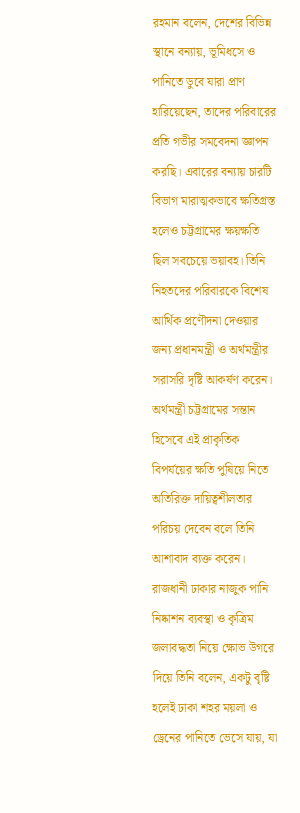রহমান বলেন, দেশের বিভিন্ন স্থানে বন্যায়, ভূমিধসে ও পানিতে ডুবে যারা প্রাণ হারিয়েছেন, তাদের পরিবারের প্রতি গভীর সমবেদনা জ্ঞাপন করছি। এবারের বন্যায় চারটি বিভাগ মারাত্মকভাবে ক্ষতিগ্রস্ত হলেও চট্টগ্রামের ক্ষয়ক্ষতি ছিল সবচেয়ে ভয়াবহ। তিনি নিহতদের পরিবারকে বিশেষ আর্থিক প্রণৌদনা দেওয়ার জন্য প্রধানমন্ত্রী ও অর্থমন্ত্রীর সরাসরি দৃষ্টি আকর্ষণ করেন। অর্থমন্ত্রী চট্টগ্রামের সন্তান হিসেবে এই প্রাকৃতিক বিপর্যয়ের ক্ষতি পুষিয়ে নিতে অতিরিক্ত দায়িত্বশীলতার পরিচয় দেবেন বলে তিনি আশাবাদ ব্যক্ত করেন।
রাজধানী ঢাকার নাজুক পানি নিষ্কাশন ব্যবস্থা ও কৃত্রিম জলাবদ্ধতা নিয়ে ক্ষোভ উগরে দিয়ে তিনি বলেন, একটু বৃষ্টি হলেই ঢাকা শহর ময়লা ও ড্রেনের পানিতে ভেসে যায়, যা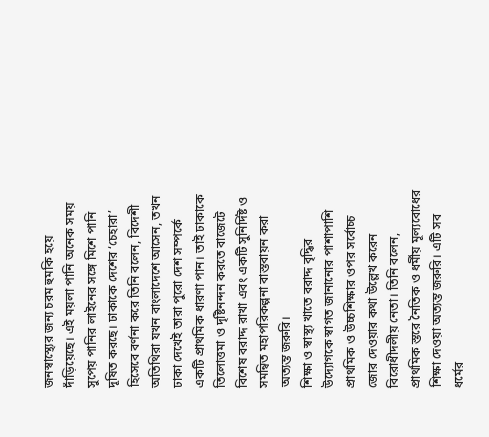জনস্বাস্থ্যের জন্য চরম হুমকি হয়ে দাঁড়িয়েছে। এই ময়লা পানি অনেক সময় সুপেয় পানির লাইনের সঙ্গে মিশে পানি দূষিত করছে। ঢাকাকে দেশের ‘চেহারা’ হিসেবে বর্ণনা করে তিনি বলেন, বিদেশী অতিথিরা যখন বাংলাদেশে আসেন, তখন ঢাকা দেখেই তারা পুরো দেশ সম্পর্কে একটি প্রাথমিক ধারণা পান। তাই ঢাকাকে তিলোত্তমা ও দৃষ্টিনন্দন করতে বাজেটে বিশেষ বরাদ্দ রাখা এবং একটি সুনির্দিষ্ট ও সমন্বিত মহাপরিকল্পনা বাস্তবায়ন করা অত্যন্ত জরুরি।
শিক্ষা ও স্বাস্থ্য খাতে বরাদ্দ বৃদ্ধির উদ্যোগকে স্বাগত জানানোর পাশাপাশি প্রাথমিক ও উচ্চশিক্ষার ওপর সর্বোচ্চ জোর দেওয়ার কথা উল্লেখ করেন বিরোধীদলীয় নেতা। তিনি বলেন, প্রাথমিক স্তরে নৈতিক ও ধর্মীয় মূল্যবোধের শিক্ষা দেওয়া অত্যন্ত জরুরি। এটি সব ধর্মের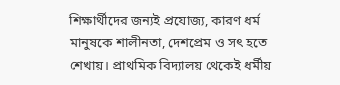শিক্ষার্থীদের জন্যই প্রযোজ্য, কারণ ধর্ম মানুষকে শালীনতা, দেশপ্রেম ও সৎ হতে শেখায়। প্রাথমিক বিদ্যালয় থেকেই ধর্মীয়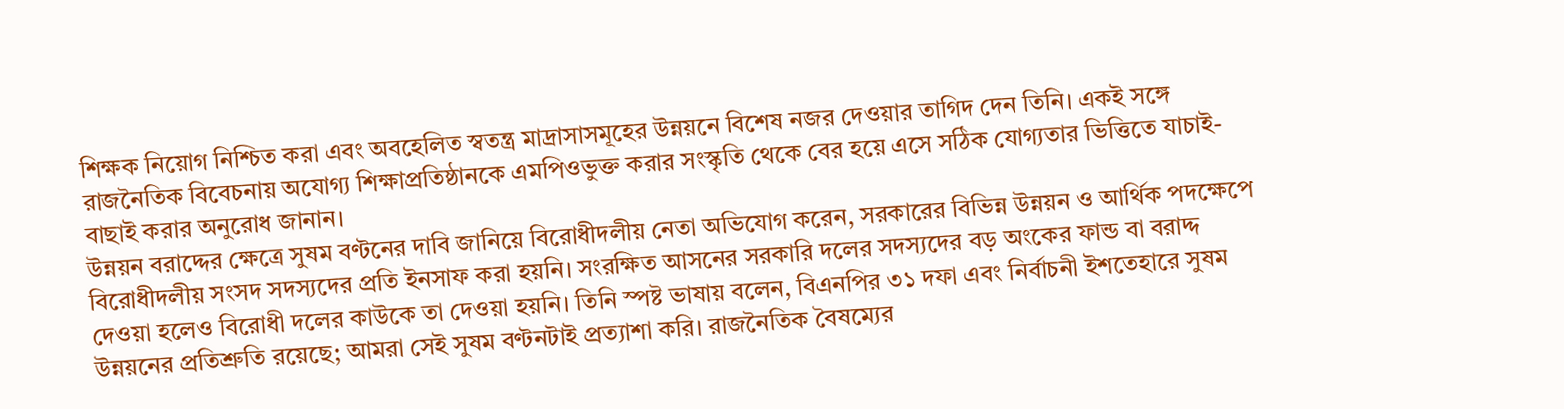শিক্ষক নিয়োগ নিশ্চিত করা এবং অবহেলিত স্বতন্ত্র মাদ্রাসাসমূহের উন্নয়নে বিশেষ নজর দেওয়ার তাগিদ দেন তিনি। একই সঙ্গে রাজনৈতিক বিবেচনায় অযোগ্য শিক্ষাপ্রতিষ্ঠানকে এমপিওভুক্ত করার সংস্কৃতি থেকে বের হয়ে এসে সঠিক যোগ্যতার ভিত্তিতে যাচাই-বাছাই করার অনুরোধ জানান।
উন্নয়ন বরাদ্দের ক্ষেত্রে সুষম বণ্টনের দাবি জানিয়ে বিরোধীদলীয় নেতা অভিযোগ করেন, সরকারের বিভিন্ন উন্নয়ন ও আর্থিক পদক্ষেপে বিরোধীদলীয় সংসদ সদস্যদের প্রতি ইনসাফ করা হয়নি। সংরক্ষিত আসনের সরকারি দলের সদস্যদের বড় অংকের ফান্ড বা বরাদ্দ দেওয়া হলেও বিরোধী দলের কাউকে তা দেওয়া হয়নি। তিনি স্পষ্ট ভাষায় বলেন, বিএনপির ৩১ দফা এবং নির্বাচনী ইশতেহারে সুষম উন্নয়নের প্রতিশ্রুতি রয়েছে; আমরা সেই সুষম বণ্টনটাই প্রত্যাশা করি। রাজনৈতিক বৈষম্যের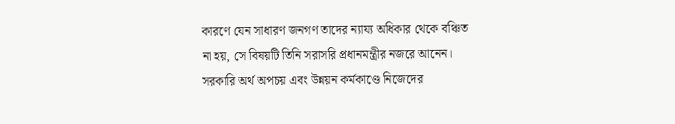কারণে যেন সাধারণ জনগণ তাদের ন্যায্য অধিকার থেকে বঞ্চিত না হয়, সে বিষয়টি তিনি সরাসরি প্রধানমন্ত্রীর নজরে আনেন।
সরকারি অর্থ অপচয় এবং উন্নয়ন কর্মকাণ্ডে নিজেদের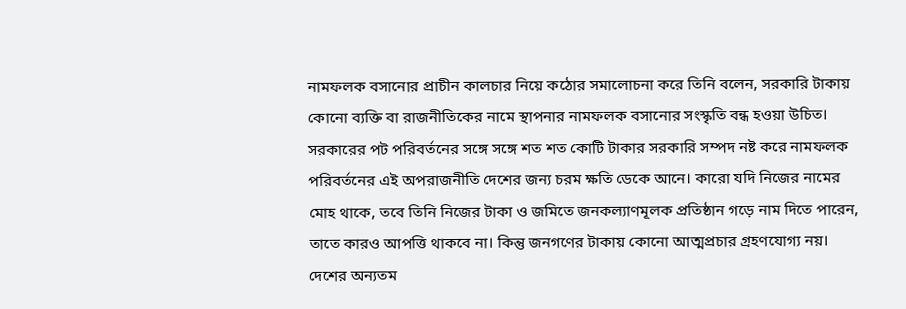নামফলক বসানোর প্রাচীন কালচার নিয়ে কঠোর সমালোচনা করে তিনি বলেন, সরকারি টাকায় কোনো ব্যক্তি বা রাজনীতিকের নামে স্থাপনার নামফলক বসানোর সংস্কৃতি বন্ধ হওয়া উচিত। সরকারের পট পরিবর্তনের সঙ্গে সঙ্গে শত শত কোটি টাকার সরকারি সম্পদ নষ্ট করে নামফলক পরিবর্তনের এই অপরাজনীতি দেশের জন্য চরম ক্ষতি ডেকে আনে। কারো যদি নিজের নামের মোহ থাকে, তবে তিনি নিজের টাকা ও জমিতে জনকল্যাণমূলক প্রতিষ্ঠান গড়ে নাম দিতে পারেন, তাতে কারও আপত্তি থাকবে না। কিন্তু জনগণের টাকায় কোনো আত্মপ্রচার গ্রহণযোগ্য নয়।
দেশের অন্যতম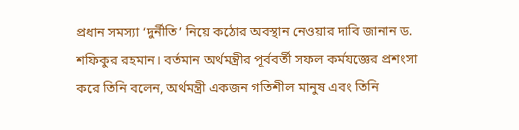প্রধান সমস্যা ‘দুর্নীতি’ নিয়ে কঠোর অবস্থান নেওয়ার দাবি জানান ড. শফিকুর রহমান। বর্তমান অর্থমন্ত্রীর পূর্ববর্তী সফল কর্মযজ্ঞের প্রশংসা করে তিনি বলেন, অর্থমন্ত্রী একজন গতিশীল মানুষ এবং তিনি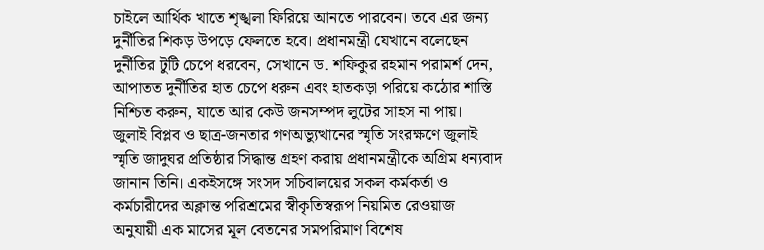চাইলে আর্থিক খাতে শৃঙ্খলা ফিরিয়ে আনতে পারবেন। তবে এর জন্য দুর্নীতির শিকড় উপড়ে ফেলতে হবে। প্রধানমন্ত্রী যেখানে বলেছেন দুর্নীতির টুটি চেপে ধরবেন, সেখানে ড. শফিকুর রহমান পরামর্শ দেন, আপাতত দুর্নীতির হাত চেপে ধরুন এবং হাতকড়া পরিয়ে কঠোর শাস্তি নিশ্চিত করুন, যাতে আর কেউ জনসম্পদ লুটের সাহস না পায়।
জুলাই বিপ্লব ও ছাত্র-জনতার গণঅভ্যুত্থানের স্মৃতি সংরক্ষণে জুলাই স্মৃতি জাদুঘর প্রতিষ্ঠার সিদ্ধান্ত গ্রহণ করায় প্রধানমন্ত্রীকে অগ্রিম ধন্যবাদ জানান তিনি। একইসঙ্গে সংসদ সচিবালয়ের সকল কর্মকর্তা ও কর্মচারীদের অক্লান্ত পরিশ্রমের স্বীকৃতিস্বরূপ নিয়মিত রেওয়াজ অনুযায়ী এক মাসের মূল বেতনের সমপরিমাণ বিশেষ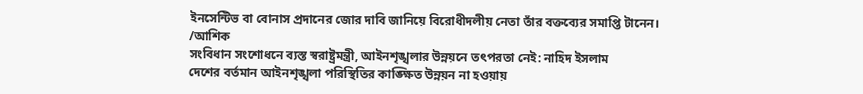ইনসেন্টিভ বা বোনাস প্রদানের জোর দাবি জানিয়ে বিরোধীদলীয় নেতা তাঁর বক্তব্যের সমাপ্তি টানেন।
/আশিক
সংবিধান সংশোধনে ব্যস্ত স্বরাষ্ট্রমন্ত্রী, আইনশৃঙ্খলার উন্নয়নে তৎপরতা নেই: নাহিদ ইসলাম
দেশের বর্তমান আইনশৃঙ্খলা পরিস্থিতির কাঙ্ক্ষিত উন্নয়ন না হওয়ায়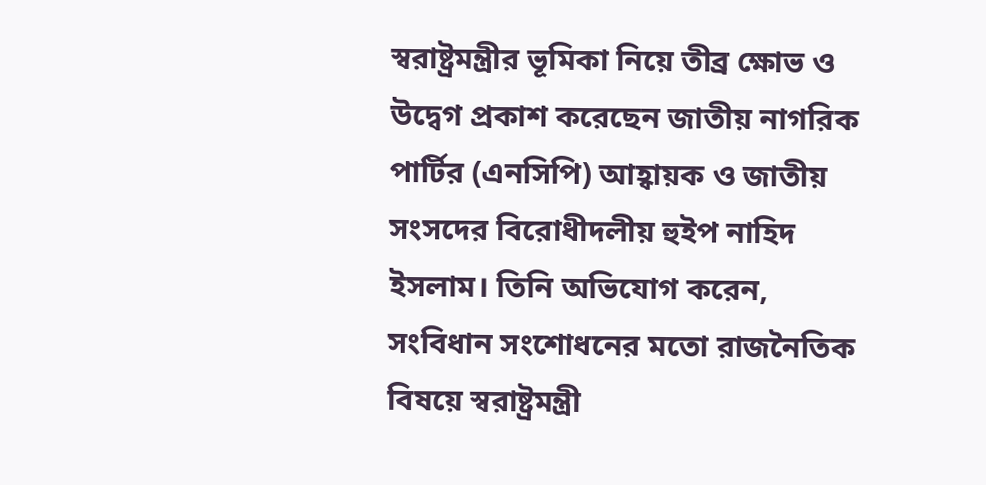স্বরাষ্ট্রমন্ত্রীর ভূমিকা নিয়ে তীব্র ক্ষোভ ও উদ্বেগ প্রকাশ করেছেন জাতীয় নাগরিক পার্টির (এনসিপি) আহ্বায়ক ও জাতীয় সংসদের বিরোধীদলীয় হুইপ নাহিদ ইসলাম। তিনি অভিযোগ করেন, সংবিধান সংশোধনের মতো রাজনৈতিক বিষয়ে স্বরাষ্ট্রমন্ত্রী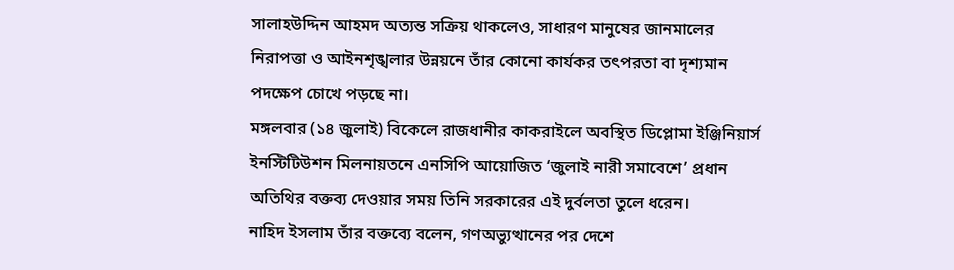সালাহউদ্দিন আহমদ অত্যন্ত সক্রিয় থাকলেও, সাধারণ মানুষের জানমালের নিরাপত্তা ও আইনশৃঙ্খলার উন্নয়নে তাঁর কোনো কার্যকর তৎপরতা বা দৃশ্যমান পদক্ষেপ চোখে পড়ছে না।
মঙ্গলবার (১৪ জুলাই) বিকেলে রাজধানীর কাকরাইলে অবস্থিত ডিপ্লোমা ইঞ্জিনিয়ার্স ইনস্টিটিউশন মিলনায়তনে এনসিপি আয়োজিত ‘জুলাই নারী সমাবেশে’ প্রধান অতিথির বক্তব্য দেওয়ার সময় তিনি সরকারের এই দুর্বলতা তুলে ধরেন।
নাহিদ ইসলাম তাঁর বক্তব্যে বলেন, গণঅভ্যুত্থানের পর দেশে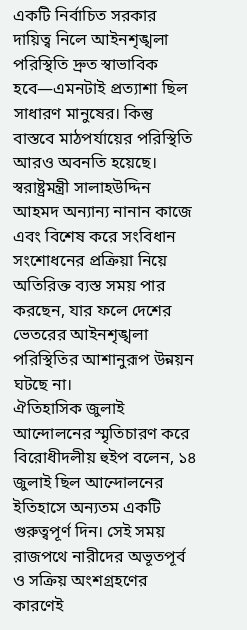একটি নির্বাচিত সরকার দায়িত্ব নিলে আইনশৃঙ্খলা পরিস্থিতি দ্রুত স্বাভাবিক হবে—এমনটাই প্রত্যাশা ছিল সাধারণ মানুষের। কিন্তু বাস্তবে মাঠপর্যায়ের পরিস্থিতি আরও অবনতি হয়েছে। স্বরাষ্ট্রমন্ত্রী সালাহউদ্দিন আহমদ অন্যান্য নানান কাজে এবং বিশেষ করে সংবিধান সংশোধনের প্রক্রিয়া নিয়ে অতিরিক্ত ব্যস্ত সময় পার করছেন, যার ফলে দেশের ভেতরের আইনশৃঙ্খলা পরিস্থিতির আশানুরূপ উন্নয়ন ঘটছে না।
ঐতিহাসিক জুলাই আন্দোলনের স্মৃতিচারণ করে বিরোধীদলীয় হুইপ বলেন, ১৪ জুলাই ছিল আন্দোলনের ইতিহাসে অন্যতম একটি গুরুত্বপূর্ণ দিন। সেই সময় রাজপথে নারীদের অভূতপূর্ব ও সক্রিয় অংশগ্রহণের কারণেই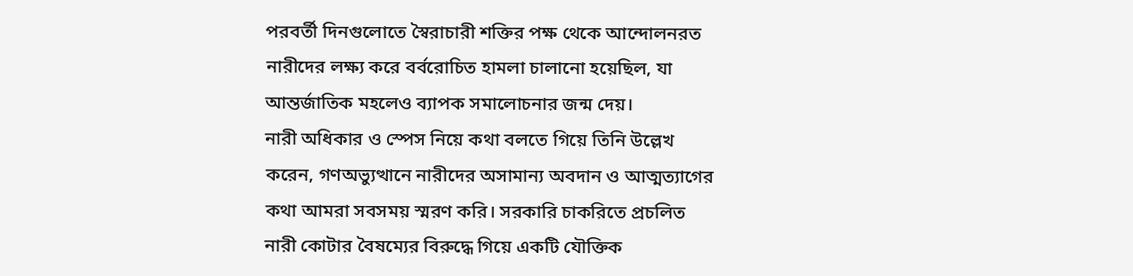পরবর্তী দিনগুলোতে স্বৈরাচারী শক্তির পক্ষ থেকে আন্দোলনরত নারীদের লক্ষ্য করে বর্বরোচিত হামলা চালানো হয়েছিল, যা আন্তর্জাতিক মহলেও ব্যাপক সমালোচনার জন্ম দেয়।
নারী অধিকার ও স্পেস নিয়ে কথা বলতে গিয়ে তিনি উল্লেখ করেন, গণঅভ্যুত্থানে নারীদের অসামান্য অবদান ও আত্মত্যাগের কথা আমরা সবসময় স্মরণ করি। সরকারি চাকরিতে প্রচলিত নারী কোটার বৈষম্যের বিরুদ্ধে গিয়ে একটি যৌক্তিক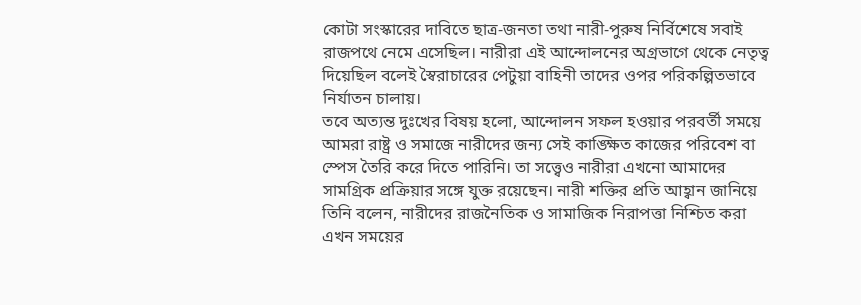কোটা সংস্কারের দাবিতে ছাত্র-জনতা তথা নারী-পুরুষ নির্বিশেষে সবাই রাজপথে নেমে এসেছিল। নারীরা এই আন্দোলনের অগ্রভাগে থেকে নেতৃত্ব দিয়েছিল বলেই স্বৈরাচারের পেটুয়া বাহিনী তাদের ওপর পরিকল্পিতভাবে নির্যাতন চালায়।
তবে অত্যন্ত দুঃখের বিষয় হলো, আন্দোলন সফল হওয়ার পরবর্তী সময়ে আমরা রাষ্ট্র ও সমাজে নারীদের জন্য সেই কাঙ্ক্ষিত কাজের পরিবেশ বা স্পেস তৈরি করে দিতে পারিনি। তা সত্ত্বেও নারীরা এখনো আমাদের সামগ্রিক প্রক্রিয়ার সঙ্গে যুক্ত রয়েছেন। নারী শক্তির প্রতি আহ্বান জানিয়ে তিনি বলেন, নারীদের রাজনৈতিক ও সামাজিক নিরাপত্তা নিশ্চিত করা এখন সময়ের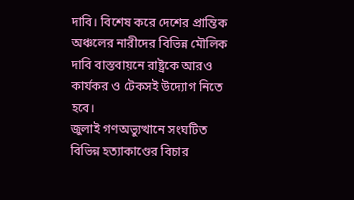দাবি। বিশেষ করে দেশের প্রান্তিক অঞ্চলের নারীদের বিভিন্ন মৌলিক দাবি বাস্তবায়নে রাষ্ট্রকে আরও কার্যকর ও টেকসই উদ্যোগ নিতে হবে।
জুলাই গণঅভ্যুত্থানে সংঘটিত বিভিন্ন হত্যাকাণ্ডের বিচার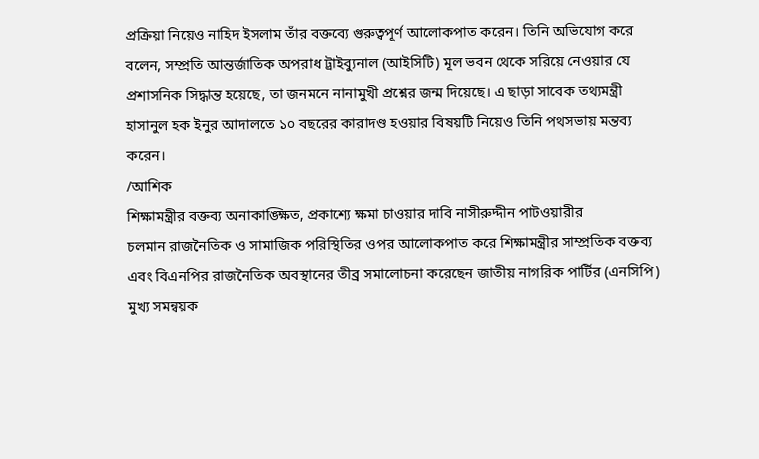প্রক্রিয়া নিয়েও নাহিদ ইসলাম তাঁর বক্তব্যে গুরুত্বপূর্ণ আলোকপাত করেন। তিনি অভিযোগ করে বলেন, সম্প্রতি আন্তর্জাতিক অপরাধ ট্রাইব্যুনাল (আইসিটি) মূল ভবন থেকে সরিয়ে নেওয়ার যে প্রশাসনিক সিদ্ধান্ত হয়েছে, তা জনমনে নানামুখী প্রশ্নের জন্ম দিয়েছে। এ ছাড়া সাবেক তথ্যমন্ত্রী হাসানুল হক ইনুর আদালতে ১০ বছরের কারাদণ্ড হওয়ার বিষয়টি নিয়েও তিনি পথসভায় মন্তব্য করেন।
/আশিক
শিক্ষামন্ত্রীর বক্তব্য অনাকাঙ্ক্ষিত, প্রকাশ্যে ক্ষমা চাওয়ার দাবি নাসীরুদ্দীন পাটওয়ারীর
চলমান রাজনৈতিক ও সামাজিক পরিস্থিতির ওপর আলোকপাত করে শিক্ষামন্ত্রীর সাম্প্রতিক বক্তব্য এবং বিএনপির রাজনৈতিক অবস্থানের তীব্র সমালোচনা করেছেন জাতীয় নাগরিক পার্টির (এনসিপি) মুখ্য সমন্বয়ক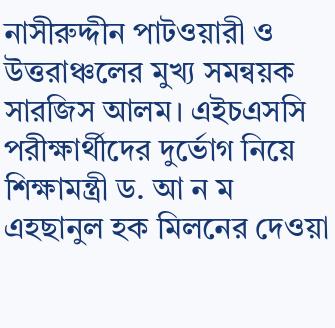নাসীরুদ্দীন পাটওয়ারী ও উত্তরাঞ্চলের মুখ্য সমন্বয়ক সারজিস আলম। এইচএসসি পরীক্ষার্থীদের দুর্ভোগ নিয়ে শিক্ষামন্ত্রী ড. আ ন ম এহছানুল হক মিলনের দেওয়া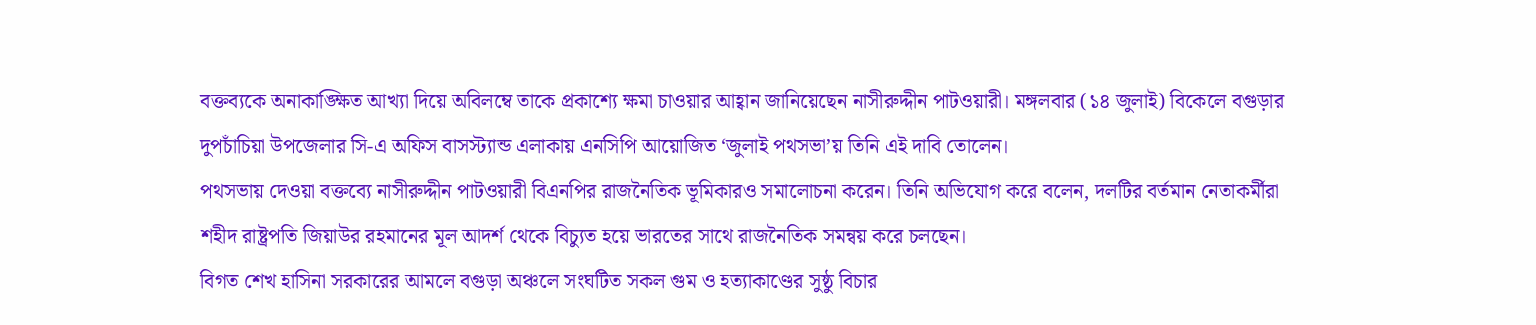বক্তব্যকে অনাকাঙ্ক্ষিত আখ্যা দিয়ে অবিলম্বে তাকে প্রকাশ্যে ক্ষমা চাওয়ার আহ্বান জানিয়েছেন নাসীরুদ্দীন পাটওয়ারী। মঙ্গলবার (১৪ জুলাই) বিকেলে বগুড়ার দুপচাঁচিয়া উপজেলার সি-এ অফিস বাসস্ট্যান্ড এলাকায় এনসিপি আয়োজিত ‘জুলাই পথসভা’য় তিনি এই দাবি তোলেন।
পথসভায় দেওয়া বক্তব্যে নাসীরুদ্দীন পাটওয়ারী বিএনপির রাজনৈতিক ভূমিকারও সমালোচনা করেন। তিনি অভিযোগ করে বলেন, দলটির বর্তমান নেতাকর্মীরা শহীদ রাষ্ট্রপতি জিয়াউর রহমানের মূল আদর্শ থেকে বিচ্যুত হয়ে ভারতের সাথে রাজনৈতিক সমন্বয় করে চলছেন।
বিগত শেখ হাসিনা সরকারের আমলে বগুড়া অঞ্চলে সংঘটিত সকল গুম ও হত্যাকাণ্ডের সুষ্ঠু বিচার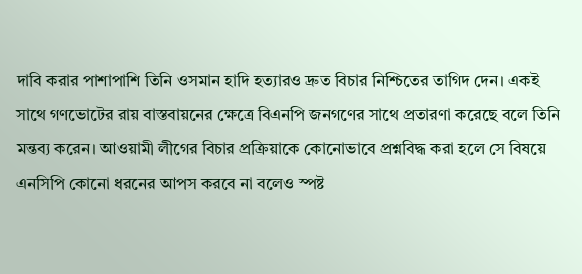দাবি করার পাশাপাশি তিনি ওসমান হাদি হত্যারও দ্রুত বিচার নিশ্চিতের তাগিদ দেন। একই সাথে গণভোটের রায় বাস্তবায়নের ক্ষেত্রে বিএনপি জনগণের সাথে প্রতারণা করেছে বলে তিনি মন্তব্য করেন। আওয়ামী লীগের বিচার প্রক্রিয়াকে কোনোভাবে প্রশ্নবিদ্ধ করা হলে সে বিষয়ে এনসিপি কোনো ধরনের আপস করবে না বলেও স্পষ্ট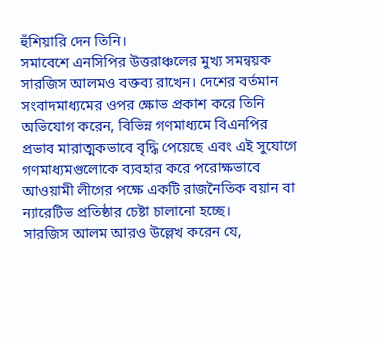হুঁশিয়ারি দেন তিনি।
সমাবেশে এনসিপির উত্তরাঞ্চলের মুখ্য সমন্বয়ক সারজিস আলমও বক্তব্য রাখেন। দেশের বর্তমান সংবাদমাধ্যমের ওপর ক্ষোভ প্রকাশ করে তিনি অভিযোগ করেন, বিভিন্ন গণমাধ্যমে বিএনপির প্রভাব মারাত্মকভাবে বৃদ্ধি পেয়েছে এবং এই সুযোগে গণমাধ্যমগুলোকে ব্যবহার করে পরোক্ষভাবে আওয়ামী লীগের পক্ষে একটি রাজনৈতিক বয়ান বা ন্যারেটিভ প্রতিষ্ঠার চেষ্টা চালানো হচ্ছে।
সারজিস আলম আরও উল্লেখ করেন যে,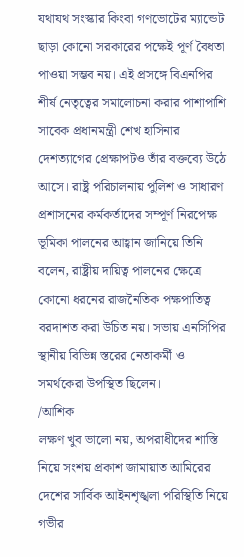যথাযথ সংস্কার কিংবা গণভোটের ম্যান্ডেট ছাড়া কোনো সরকারের পক্ষেই পূর্ণ বৈধতা পাওয়া সম্ভব নয়। এই প্রসঙ্গে বিএনপির শীর্ষ নেতৃত্বের সমালোচনা করার পাশাপাশি সাবেক প্রধানমন্ত্রী শেখ হাসিনার দেশত্যাগের প্রেক্ষাপটও তাঁর বক্তব্যে উঠে আসে। রাষ্ট্র পরিচালনায় পুলিশ ও সাধারণ প্রশাসনের কর্মকর্তাদের সম্পূর্ণ নিরপেক্ষ ভূমিকা পালনের আহ্বান জানিয়ে তিনি বলেন, রাষ্ট্রীয় দায়িত্ব পালনের ক্ষেত্রে কোনো ধরনের রাজনৈতিক পক্ষপাতিত্ব বরদাশত করা উচিত নয়। সভায় এনসিপির স্থানীয় বিভিন্ন স্তরের নেতাকর্মী ও সমর্থকেরা উপস্থিত ছিলেন।
/আশিক
লক্ষণ খুব ভালো নয়, অপরাধীদের শাস্তি নিয়ে সংশয় প্রকাশ জামায়াত আমিরের
দেশের সার্বিক আইনশৃঙ্খলা পরিস্থিতি নিয়ে গভীর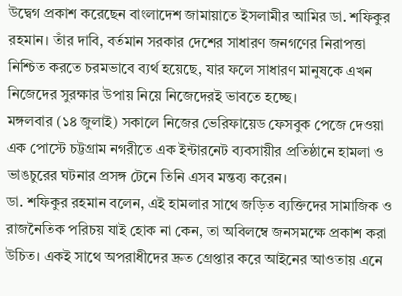উদ্বেগ প্রকাশ করেছেন বাংলাদেশ জামায়াতে ইসলামীর আমির ডা. শফিকুর রহমান। তাঁর দাবি, বর্তমান সরকার দেশের সাধারণ জনগণের নিরাপত্তা নিশ্চিত করতে চরমভাবে ব্যর্থ হয়েছে, যার ফলে সাধারণ মানুষকে এখন নিজেদের সুরক্ষার উপায় নিয়ে নিজেদেরই ভাবতে হচ্ছে।
মঙ্গলবার (১৪ জুলাই) সকালে নিজের ভেরিফায়েড ফেসবুক পেজে দেওয়া এক পোস্টে চট্টগ্রাম নগরীতে এক ইন্টারনেট ব্যবসায়ীর প্রতিষ্ঠানে হামলা ও ভাঙচুরের ঘটনার প্রসঙ্গ টেনে তিনি এসব মন্তব্য করেন।
ডা. শফিকুর রহমান বলেন, এই হামলার সাথে জড়িত ব্যক্তিদের সামাজিক ও রাজনৈতিক পরিচয় যাই হোক না কেন, তা অবিলম্বে জনসমক্ষে প্রকাশ করা উচিত। একই সাথে অপরাধীদের দ্রুত গ্রেপ্তার করে আইনের আওতায় এনে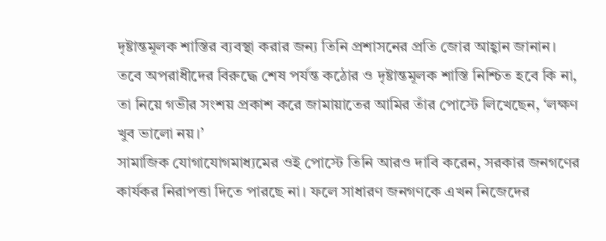দৃষ্টান্তমূলক শাস্তির ব্যবস্থা করার জন্য তিনি প্রশাসনের প্রতি জোর আহ্বান জানান।
তবে অপরাধীদের বিরুদ্ধে শেষ পর্যন্ত কঠোর ও দৃষ্টান্তমূলক শাস্তি নিশ্চিত হবে কি না, তা নিয়ে গভীর সংশয় প্রকাশ করে জামায়াতের আমির তাঁর পোস্টে লিখেছেন, ‘লক্ষণ খুব ভালো নয়।’
সামাজিক যোগাযোগমাধ্যমের ওই পোস্টে তিনি আরও দাবি করেন, সরকার জনগণের কার্যকর নিরাপত্তা দিতে পারছে না। ফলে সাধারণ জনগণকে এখন নিজেদের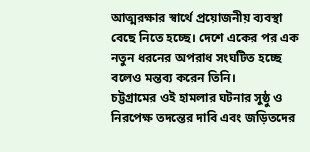আত্মরক্ষার স্বার্থে প্রয়োজনীয় ব্যবস্থা বেছে নিতে হচ্ছে। দেশে একের পর এক নতুন ধরনের অপরাধ সংঘটিত হচ্ছে বলেও মন্তব্য করেন তিনি।
চট্টগ্রামের ওই হামলার ঘটনার সুষ্ঠু ও নিরপেক্ষ তদন্তের দাবি এবং জড়িতদের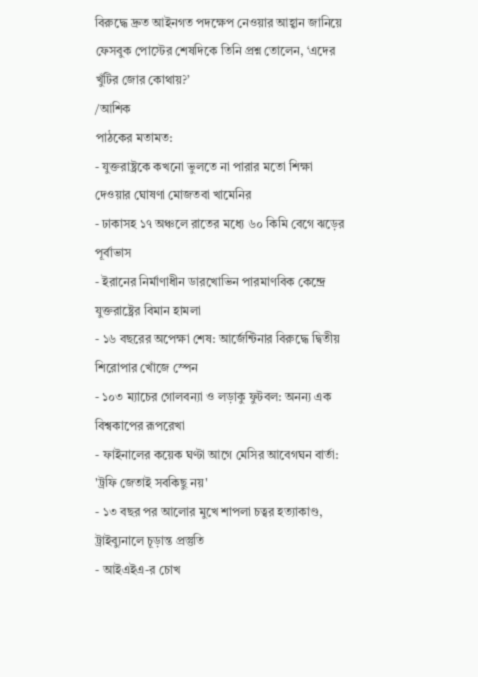বিরুদ্ধে দ্রুত আইনগত পদক্ষেপ নেওয়ার আহ্বান জানিয়ে ফেসবুক পোস্টের শেষদিকে তিনি প্রশ্ন তোলেন, ‘এদের খুঁটির জোর কোথায়?’
/আশিক
পাঠকের মতামত:
- যুক্তরাষ্ট্রকে কখনো ভুলতে না পারার মতো শিক্ষা দেওয়ার ঘোষণা মোজতবা খামেনির
- ঢাকাসহ ১৭ অঞ্চলে রাতের মধ্যে ৬০ কিমি বেগে ঝড়ের পূর্বাভাস
- ইরানের নির্মাণাধীন ডারখোভিন পারমাণবিক কেন্দ্রে যুক্তরাষ্ট্রের বিমান হামলা
- ১৬ বছরের অপেক্ষা শেষ: আর্জেন্টিনার বিরুদ্ধে দ্বিতীয় শিরোপার খোঁজে স্পেন
- ১০৩ ম্যাচের গোলবন্যা ও লড়াকু ফুটবল: অনন্য এক বিশ্বকাপের রূপরেখা
- ফাইনালের কয়েক ঘণ্টা আগে মেসির আবেগঘন বার্তা: 'ট্রফি জেতাই সবকিছু নয়'
- ১৩ বছর পর আলোর মুখে শাপলা চত্বর হত্যাকাণ্ড, ট্রাইব্যুনালে চূড়ান্ত প্রস্তুতি
- আইএইএ-র চোখ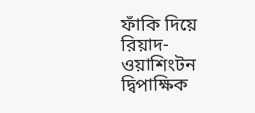ফাঁকি দিয়ে রিয়াদ-ওয়াশিংটন দ্বিপাক্ষিক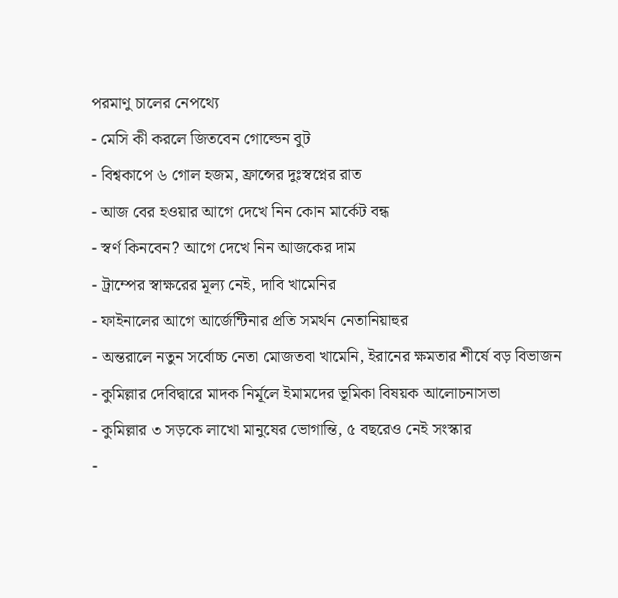পরমাণু চালের নেপথ্যে
- মেসি কী করলে জিতবেন গোল্ডেন বুট
- বিশ্বকাপে ৬ গোল হজম, ফ্রান্সের দুঃস্বপ্নের রাত
- আজ বের হওয়ার আগে দেখে নিন কোন মার্কেট বন্ধ
- স্বর্ণ কিনবেন? আগে দেখে নিন আজকের দাম
- ট্রাম্পের স্বাক্ষরের মূল্য নেই, দাবি খামেনির
- ফাইনালের আগে আর্জেন্টিনার প্রতি সমর্থন নেতানিয়াহুর
- অন্তরালে নতুন সর্বোচ্চ নেতা মোজতবা খামেনি, ইরানের ক্ষমতার শীর্ষে বড় বিভাজন
- কুমিল্লার দেবিদ্বারে মাদক নির্মূলে ইমামদের ভূমিকা বিষয়ক আলোচনাসভা
- কুমিল্লার ৩ সড়কে লাখো মানুষের ভোগান্তি, ৫ বছরেও নেই সংস্কার
-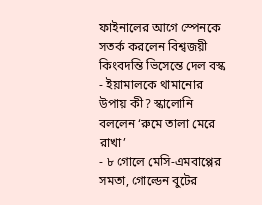ফাইনালের আগে স্পেনকে সতর্ক করলেন বিশ্বজয়ী কিংবদন্তি ভিসেন্তে দেল বস্ক
- ইয়ামালকে থামানোর উপায় কী? স্কালোনি বললেন ‘রুমে তালা মেরে রাখা’
- ৮ গোলে মেসি-এমবাপ্পের সমতা, গোল্ডেন বুটের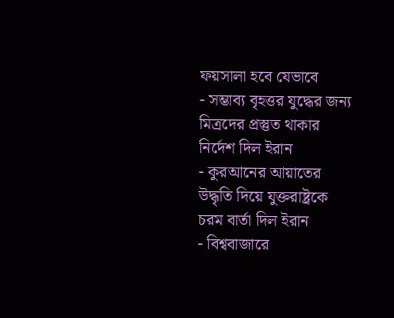ফয়সালা হবে যেভাবে
- সম্ভাব্য বৃহত্তর যুদ্ধের জন্য মিত্রদের প্রস্তুত থাকার নির্দেশ দিল ইরান
- কুরআনের আয়াতের উদ্ধৃতি দিয়ে যুক্তরাষ্ট্রকে চরম বার্তা দিল ইরান
- বিশ্ববাজারে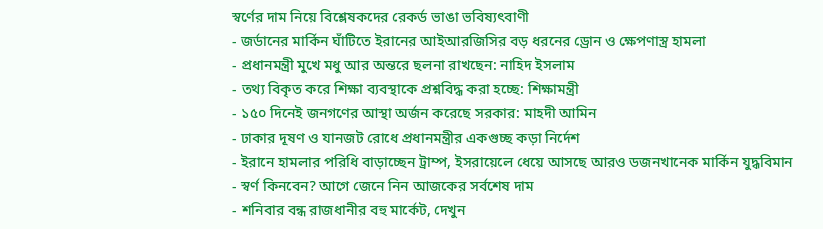স্বর্ণের দাম নিয়ে বিশ্লেষকদের রেকর্ড ভাঙা ভবিষ্যৎবাণী
- জর্ডানের মার্কিন ঘাঁটিতে ইরানের আইআরজিসির বড় ধরনের ড্রোন ও ক্ষেপণাস্ত্র হামলা
- প্রধানমন্ত্রী মুখে মধু আর অন্তরে ছলনা রাখছেন: নাহিদ ইসলাম
- তথ্য বিকৃত করে শিক্ষা ব্যবস্থাকে প্রশ্নবিদ্ধ করা হচ্ছে: শিক্ষামন্ত্রী
- ১৫০ দিনেই জনগণের আস্থা অর্জন করেছে সরকার: মাহদী আমিন
- ঢাকার দূষণ ও যানজট রোধে প্রধানমন্ত্রীর একগুচ্ছ কড়া নির্দেশ
- ইরানে হামলার পরিধি বাড়াচ্ছেন ট্রাম্প, ইসরায়েলে ধেয়ে আসছে আরও ডজনখানেক মার্কিন যুদ্ধবিমান
- স্বর্ণ কিনবেন? আগে জেনে নিন আজকের সর্বশেষ দাম
- শনিবার বন্ধ রাজধানীর বহু মার্কেট, দেখুন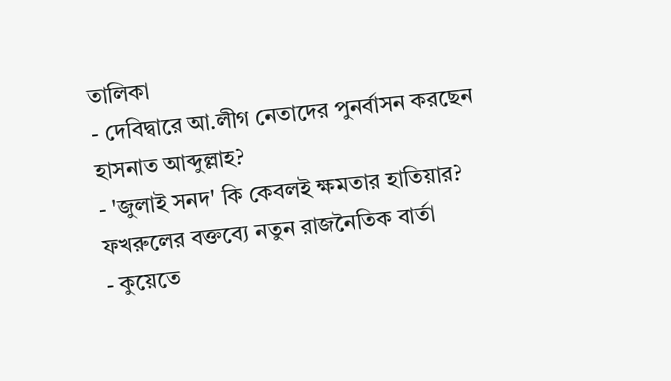তালিকা
- দেবিদ্বারে আ.লীগ নেতাদের পুনর্বাসন করছেন হাসনাত আব্দুল্লাহ?
- 'জুলাই সনদ' কি কেবলই ক্ষমতার হাতিয়ার? ফখরুলের বক্তব্যে নতুন রাজনৈতিক বার্তা
- কুয়েতে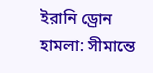ইরানি ড্রোন হামলা: সীমান্তে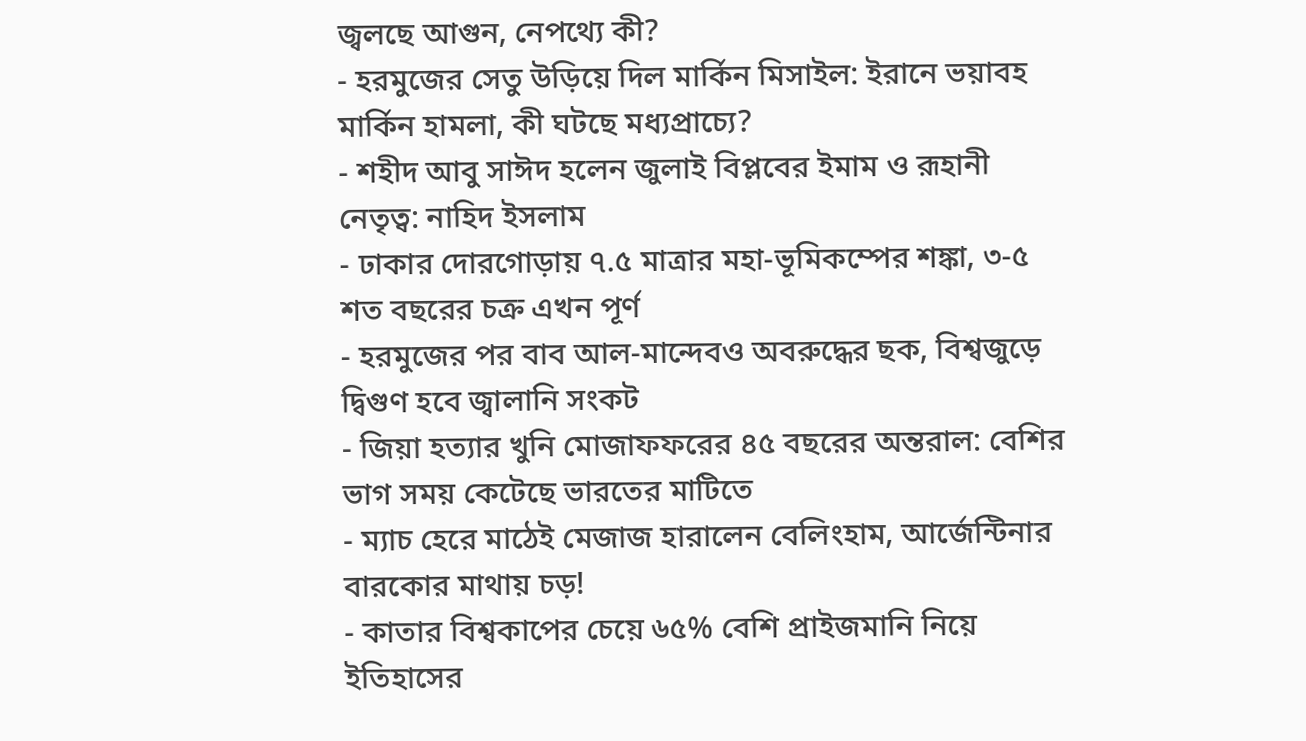জ্বলছে আগুন, নেপথ্যে কী?
- হরমুজের সেতু উড়িয়ে দিল মার্কিন মিসাইল: ইরানে ভয়াবহ মার্কিন হামলা, কী ঘটছে মধ্যপ্রাচ্যে?
- শহীদ আবু সাঈদ হলেন জুলাই বিপ্লবের ইমাম ও রূহানী নেতৃত্ব: নাহিদ ইসলাম
- ঢাকার দোরগোড়ায় ৭.৫ মাত্রার মহা-ভূমিকম্পের শঙ্কা, ৩-৫ শত বছরের চক্র এখন পূর্ণ
- হরমুজের পর বাব আল-মান্দেবও অবরুদ্ধের ছক, বিশ্বজুড়ে দ্বিগুণ হবে জ্বালানি সংকট
- জিয়া হত্যার খুনি মোজাফফরের ৪৫ বছরের অন্তরাল: বেশির ভাগ সময় কেটেছে ভারতের মাটিতে
- ম্যাচ হেরে মাঠেই মেজাজ হারালেন বেলিংহাম, আর্জেন্টিনার বারকোর মাথায় চড়!
- কাতার বিশ্বকাপের চেয়ে ৬৫% বেশি প্রাইজমানি নিয়ে ইতিহাসের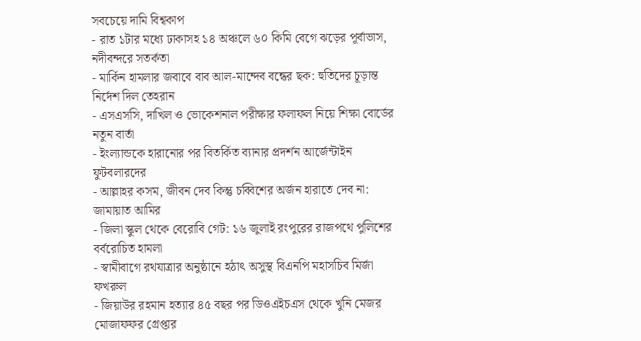সবচেয়ে দামি বিশ্বকাপ
- রাত ১টার মধ্যে ঢাকাসহ ১৪ অঞ্চলে ৬০ কিমি বেগে ঝড়ের পূর্বাভাস, নদীবন্দরে সতর্কতা
- মার্কিন হামলার জবাবে বাব আল-মান্দেব বন্ধের ছক: হুতিদের চূড়ান্ত নির্দেশ দিল তেহরান
- এসএসসি, দাখিল ও ভোকেশনাল পরীক্ষার ফলাফল নিয়ে শিক্ষা বোর্ডের নতুন বার্তা
- ইংল্যান্ডকে হারানোর পর বিতর্কিত ব্যানার প্রদর্শন আর্জেন্টাইন ফুটবলারদের
- আল্লাহর কসম, জীবন দেব কিন্তু চব্বিশের অর্জন হারাতে দেব না: জামায়াত আমির
- জিলা স্কুল থেকে বেরোবি গেট: ১৬ জুলাই রংপুরের রাজপথে পুলিশের বর্বরোচিত হামলা
- স্বামীবাগে রথযাত্রার অনুষ্ঠানে হঠাৎ অসুস্থ বিএনপি মহাসচিব মির্জা ফখরুল
- জিয়াউর রহমান হত্যার ৪৫ বছর পর ডিওএইচএস থেকে খুনি মেজর মোজাফফর গ্রেপ্তার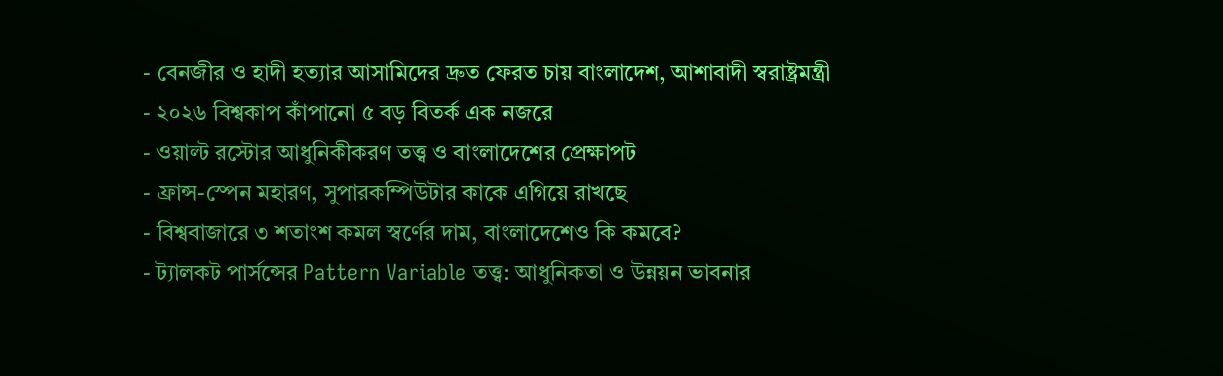- বেনজীর ও হাদী হত্যার আসামিদের দ্রুত ফেরত চায় বাংলাদেশ, আশাবাদী স্বরাষ্ট্রমন্ত্রী
- ২০২৬ বিশ্বকাপ কাঁপানো ৫ বড় বিতর্ক এক নজরে
- ওয়াল্ট রস্টোর আধুনিকীকরণ তত্ত্ব ও বাংলাদেশের প্রেক্ষাপট
- ফ্রান্স-স্পেন মহারণ, সুপারকম্পিউটার কাকে এগিয়ে রাখছে
- বিশ্ববাজারে ৩ শতাংশ কমল স্বর্ণের দাম, বাংলাদেশেও কি কমবে?
- ট্যালকট পার্সন্সের Pattern Variable তত্ত্ব: আধুনিকতা ও উন্নয়ন ভাবনার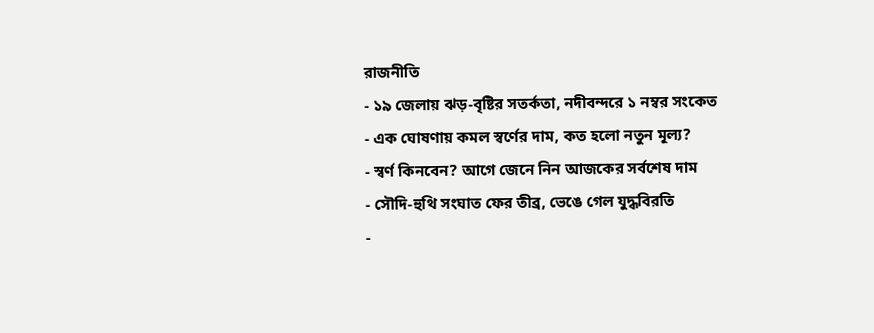রাজনীতি
- ১৯ জেলায় ঝড়-বৃষ্টির সতর্কতা, নদীবন্দরে ১ নম্বর সংকেত
- এক ঘোষণায় কমল স্বর্ণের দাম, কত হলো নতুন মূল্য?
- স্বর্ণ কিনবেন? আগে জেনে নিন আজকের সর্বশেষ দাম
- সৌদি-হুথি সংঘাত ফের তীব্র, ভেঙে গেল যুদ্ধবিরতি
-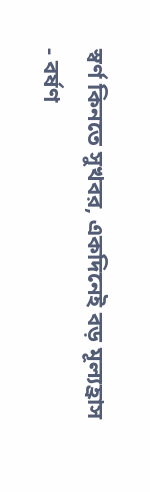স্বর্ণ কিনতে সুখবর, একদিনেই বড় মূল্যহ্রাস
- বর্ষণ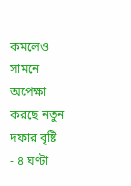কমলেও সামনে অপেক্ষা করছে নতুন দফার বৃষ্টি
- ৪ ঘণ্টা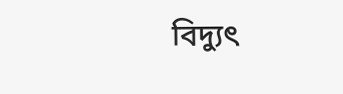বিদ্যুৎ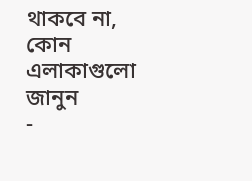থাকবে না, কোন এলাকাগুলো জানুন
-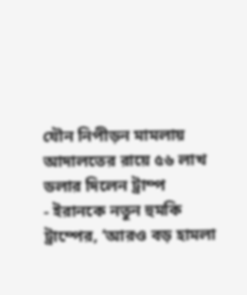যৌন নিপীড়ন মামলায় আদালতের রায়ে ৫৬ লাখ ডলার দিলেন ট্রাম্প
- ইরানকে নতুন হুমকি ট্রাম্পের, ‘আরও বড় হামলা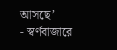আসছে’
- স্বর্ণবাজারে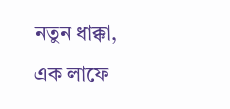নতুন ধাক্কা, এক লাফে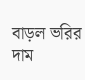বাড়ল ভরির দাম